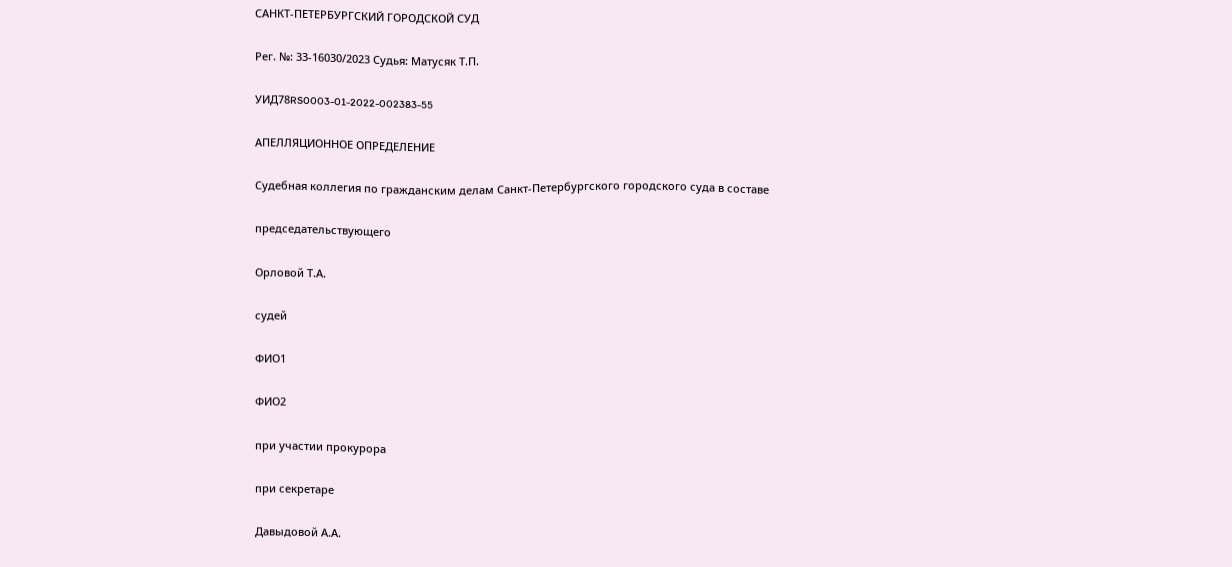САНКТ-ПЕТЕРБУРГСКИЙ ГОРОДСКОЙ СУД

Рег. №: 33-16030/2023 Судья: Матусяк Т.П.

УИД78RS0003-01-2022-002383-55

АПЕЛЛЯЦИОННОЕ ОПРЕДЕЛЕНИЕ

Судебная коллегия по гражданским делам Санкт-Петербургского городского суда в составе

председательствующего

Орловой Т.А.

судей

ФИО1

ФИО2

при участии прокурора

при секретаре

Давыдовой А.А.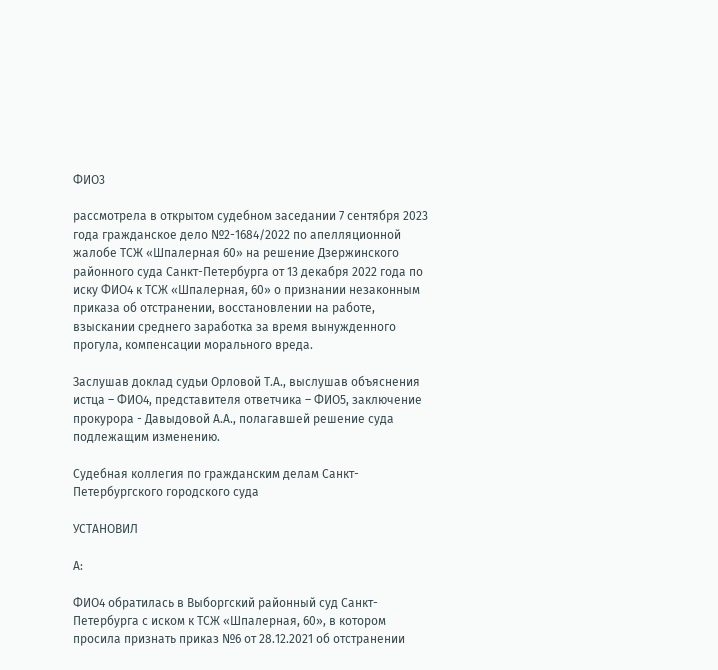ФИО3

рассмотрела в открытом судебном заседании 7 сентября 2023 года гражданское дело №2-1684/2022 по апелляционной жалобе ТСЖ «Шпалерная 60» на решение Дзержинского районного суда Санкт-Петербурга от 13 декабря 2022 года по иску ФИО4 к ТСЖ «Шпалерная, 60» о признании незаконным приказа об отстранении, восстановлении на работе, взыскании среднего заработка за время вынужденного прогула, компенсации морального вреда.

Заслушав доклад судьи Орловой Т.А., выслушав объяснения истца – ФИО4, представителя ответчика – ФИО5, заключение прокурора - Давыдовой А.А., полагавшей решение суда подлежащим изменению.

Судебная коллегия по гражданским делам Санкт-Петербургского городского суда

УСТАНОВИЛ

А:

ФИО4 обратилась в Выборгский районный суд Санкт-Петербурга с иском к ТСЖ «Шпалерная, 60», в котором просила признать приказ №6 от 28.12.2021 об отстранении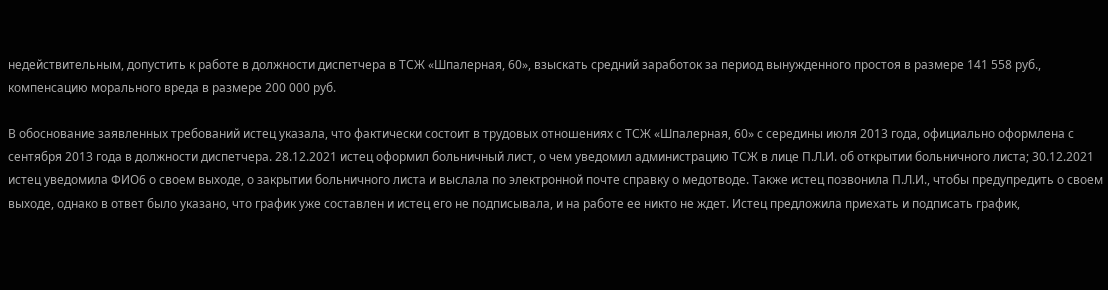недействительным, допустить к работе в должности диспетчера в ТСЖ «Шпалерная, 60», взыскать средний заработок за период вынужденного простоя в размере 141 558 руб., компенсацию морального вреда в размере 200 000 руб.

В обоснование заявленных требований истец указала, что фактически состоит в трудовых отношениях с ТСЖ «Шпалерная, 60» с середины июля 2013 года, официально оформлена с сентября 2013 года в должности диспетчера. 28.12.2021 истец оформил больничный лист, о чем уведомил администрацию ТСЖ в лице П.Л.И. об открытии больничного листа; 30.12.2021 истец уведомила ФИО6 о своем выходе, о закрытии больничного листа и выслала по электронной почте справку о медотводе. Также истец позвонила П.Л.И., чтобы предупредить о своем выходе, однако в ответ было указано, что график уже составлен и истец его не подписывала, и на работе ее никто не ждет. Истец предложила приехать и подписать график,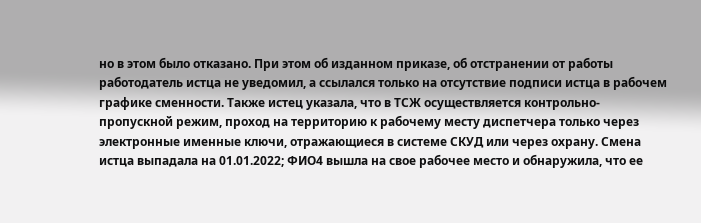но в этом было отказано. При этом об изданном приказе, об отстранении от работы работодатель истца не уведомил, а ссылался только на отсутствие подписи истца в рабочем графике сменности. Также истец указала, что в ТСЖ осуществляется контрольно-пропускной режим, проход на территорию к рабочему месту диспетчера только через электронные именные ключи, отражающиеся в системе СКУД или через охрану. Смена истца выпадала на 01.01.2022; ФИО4 вышла на свое рабочее место и обнаружила, что ее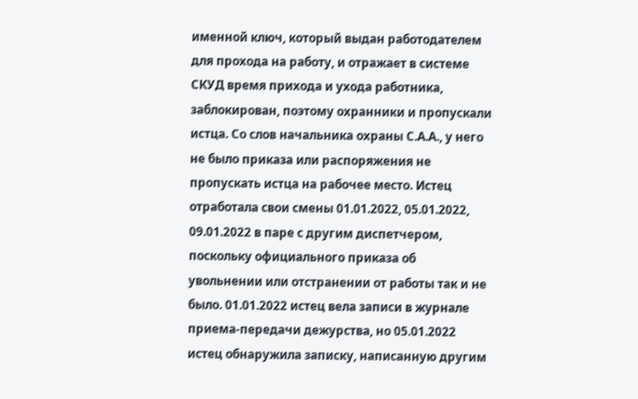именной ключ, который выдан работодателем для прохода на работу, и отражает в системе СКУД время прихода и ухода работника, заблокирован, поэтому охранники и пропускали истца. Со слов начальника охраны С.А.А., у него не было приказа или распоряжения не пропускать истца на рабочее место. Истец отработала свои смены 01.01.2022, 05.01.2022, 09.01.2022 в паре с другим диспетчером, поскольку официального приказа об увольнении или отстранении от работы так и не было. 01.01.2022 истец вела записи в журнале приема-передачи дежурства, но 05.01.2022 истец обнаружила записку, написанную другим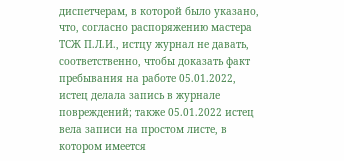диспетчерам, в которой было указано, что, согласно распоряжению мастера ТСЖ П.Л.И., истцу журнал не давать, соответственно, чтобы доказать факт пребывания на работе 05.01.2022, истец делала запись в журнале повреждений; также 05.01.2022 истец вела записи на простом листе, в котором имеется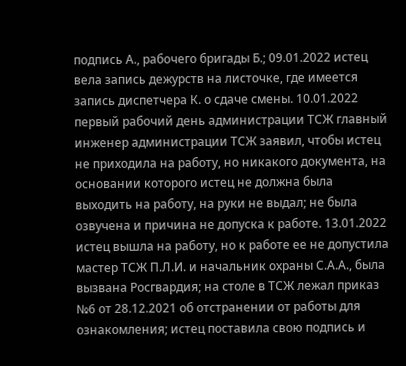подпись А., рабочего бригады Б.; 09.01.2022 истец вела запись дежурств на листочке, где имеется запись диспетчера К. о сдаче смены. 10.01.2022 первый рабочий день администрации ТСЖ главный инженер администрации ТСЖ заявил, чтобы истец не приходила на работу, но никакого документа, на основании которого истец не должна была выходить на работу, на руки не выдал; не была озвучена и причина не допуска к работе. 13.01.2022 истец вышла на работу, но к работе ее не допустила мастер ТСЖ П.Л.И. и начальник охраны С.А.А., была вызвана Росгвардия; на столе в ТСЖ лежал приказ №6 от 28.12.2021 об отстранении от работы для ознакомления; истец поставила свою подпись и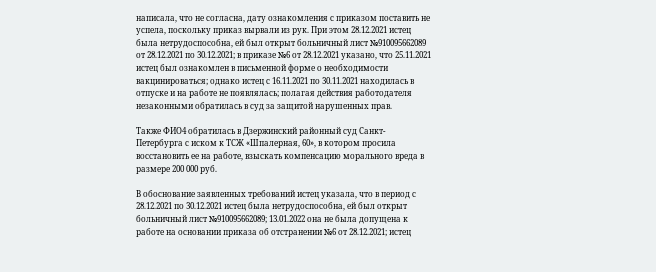написала, что не согласна, дату ознакомления с приказом поставить не успела, поскольку приказ вырвали из рук. При этом 28.12.2021 истец была нетрудоспособна, ей был открыт больничный лист №910095662089 от 28.12.2021 по 30.12.2021; в приказе №6 от 28.12.2021 указано, что 25.11.2021 истец был ознакомлен в письменной форме о необходимости вакцинироваться; однако истец с 16.11.2021 по 30.11.2021 находилась в отпуске и на работе не появлялась; полагая действия работодателя незаконными обратилась в суд за защитой нарушенных прав.

Также ФИО4 обратилась в Дзержинский районный суд Санкт-Петербурга с иском к ТСЖ «Шпалерная, 60», в котором просила восстановить ее на работе, взыскать компенсацию морального вреда в размере 200 000 руб.

В обоснование заявленных требований истец указала, что в период с 28.12.2021 по 30.12.2021 истец была нетрудоспособна, ей был открыт больничный лист №910095662089; 13.01.2022 она не была допущена к работе на основании приказа об отстранении №6 от 28.12.2021; истец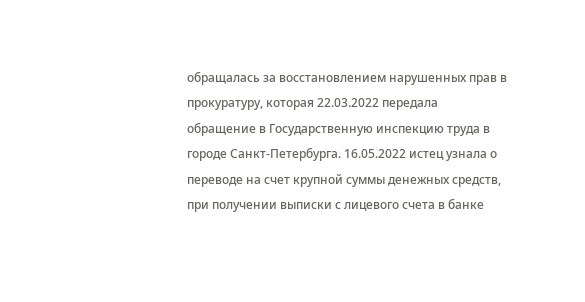обращалась за восстановлением нарушенных прав в прокуратуру, которая 22.03.2022 передала обращение в Государственную инспекцию труда в городе Санкт-Петербурга. 16.05.2022 истец узнала о переводе на счет крупной суммы денежных средств, при получении выписки с лицевого счета в банке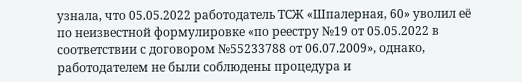узнала, что 05.05.2022 работодатель ТСЖ «Шпалерная, 60» уволил её по неизвестной формулировке «по реестру №19 от 05.05.2022 в соответствии с договором №55233788 от 06.07.2009», однако, работодателем не были соблюдены процедура и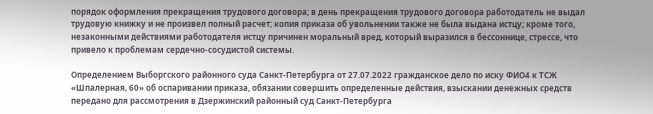порядок оформления прекращения трудового договора; в день прекращения трудового договора работодатель не выдал трудовую книжку и не произвел полный расчет; копия приказа об увольнении также не была выдана истцу; кроме того, незаконными действиями работодателя истцу причинен моральный вред, который выразился в бессоннице, стрессе, что привело к проблемам сердечно-сосудистой системы.

Определением Выборгского районного суда Санкт-Петербурга от 27.07.2022 гражданское дело по иску ФИО4 к ТСЖ «Шпалерная, 60» об оспаривании приказа, обязании совершить определенные действия, взыскании денежных средств передано для рассмотрения в Дзержинский районный суд Санкт-Петербурга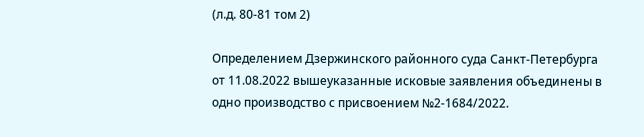(л.д. 80-81 том 2)

Определением Дзержинского районного суда Санкт-Петербурга от 11.08.2022 вышеуказанные исковые заявления объединены в одно производство с присвоением №2-1684/2022.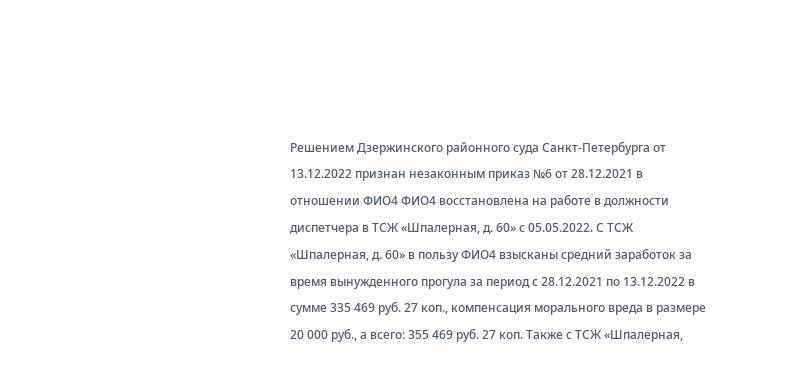Решением Дзержинского районного суда Санкт-Петербурга от 13.12.2022 признан незаконным приказ №6 от 28.12.2021 в отношении ФИО4 ФИО4 восстановлена на работе в должности диспетчера в ТСЖ «Шпалерная, д. 60» с 05.05.2022. С ТСЖ «Шпалерная, д. 60» в пользу ФИО4 взысканы средний заработок за время вынужденного прогула за период с 28.12.2021 по 13.12.2022 в сумме 335 469 руб. 27 коп., компенсация морального вреда в размере 20 000 руб., а всего: 355 469 руб. 27 коп. Также с ТСЖ «Шпалерная,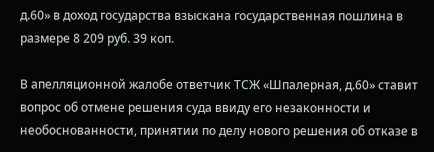д.60» в доход государства взыскана государственная пошлина в размере 8 209 руб. 39 коп.

В апелляционной жалобе ответчик ТСЖ «Шпалерная, д.60» ставит вопрос об отмене решения суда ввиду его незаконности и необоснованности, принятии по делу нового решения об отказе в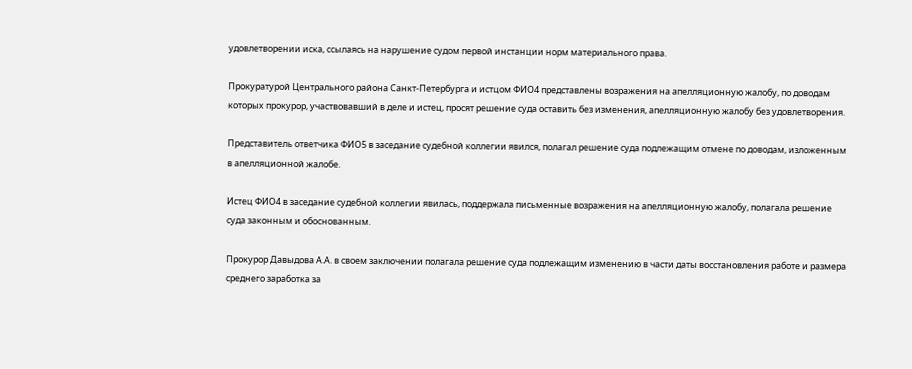удовлетворении иска, ссылаясь на нарушение судом первой инстанции норм материального права.

Прокуратурой Центрального района Санкт-Петербурга и истцом ФИО4 представлены возражения на апелляционную жалобу, по доводам которых прокурор, участвовавший в деле и истец, просят решение суда оставить без изменения, апелляционную жалобу без удовлетворения.

Представитель ответчика ФИО5 в заседание судебной коллегии явился, полагал решение суда подлежащим отмене по доводам, изложенным в апелляционной жалобе.

Истец ФИО4 в заседание судебной коллегии явилась, поддержала письменные возражения на апелляционную жалобу, полагала решение суда законным и обоснованным.

Прокурор Давыдова А.А. в своем заключении полагала решение суда подлежащим изменению в части даты восстановления работе и размера среднего заработка за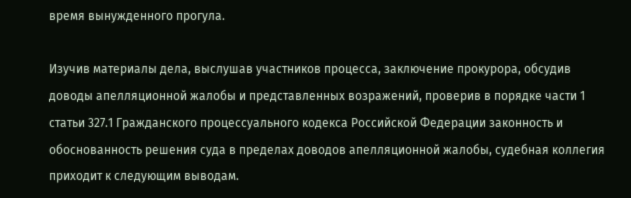время вынужденного прогула.

Изучив материалы дела, выслушав участников процесса, заключение прокурора, обсудив доводы апелляционной жалобы и представленных возражений, проверив в порядке части 1 статьи 327.1 Гражданского процессуального кодекса Российской Федерации законность и обоснованность решения суда в пределах доводов апелляционной жалобы, судебная коллегия приходит к следующим выводам.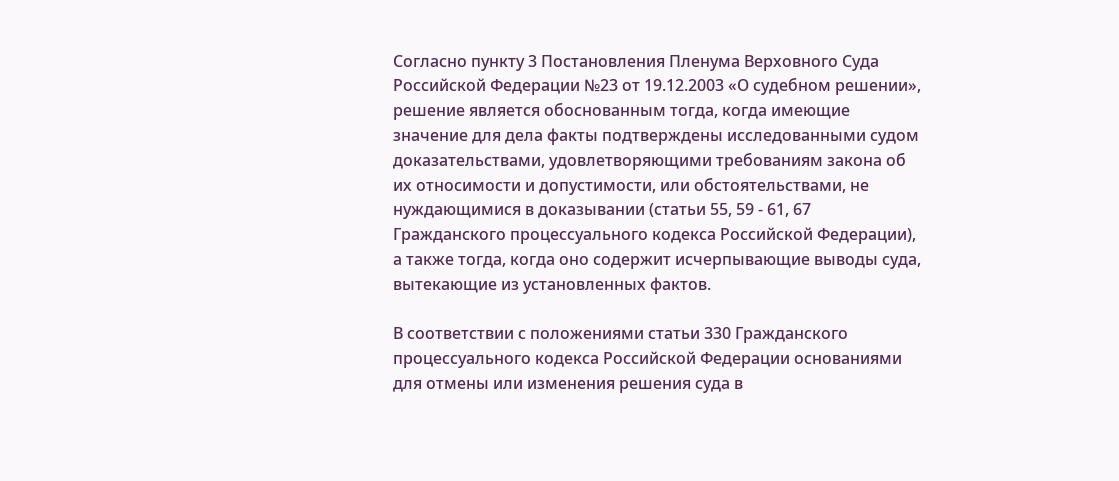Согласно пункту 3 Постановления Пленума Верховного Суда Российской Федерации №23 от 19.12.2003 «О судебном решении», решение является обоснованным тогда, когда имеющие значение для дела факты подтверждены исследованными судом доказательствами, удовлетворяющими требованиям закона об их относимости и допустимости, или обстоятельствами, не нуждающимися в доказывании (статьи 55, 59 - 61, 67 Гражданского процессуального кодекса Российской Федерации), а также тогда, когда оно содержит исчерпывающие выводы суда, вытекающие из установленных фактов.

В соответствии с положениями статьи 330 Гражданского процессуального кодекса Российской Федерации основаниями для отмены или изменения решения суда в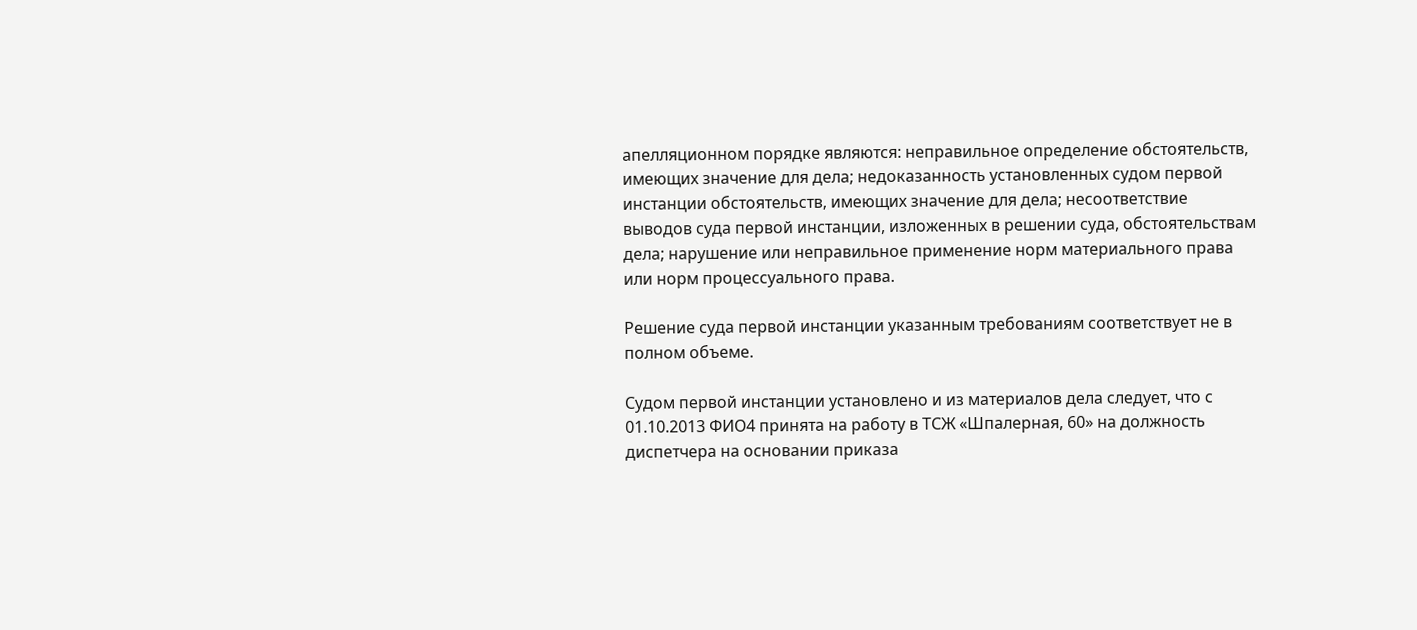апелляционном порядке являются: неправильное определение обстоятельств, имеющих значение для дела; недоказанность установленных судом первой инстанции обстоятельств, имеющих значение для дела; несоответствие выводов суда первой инстанции, изложенных в решении суда, обстоятельствам дела; нарушение или неправильное применение норм материального права или норм процессуального права.

Решение суда первой инстанции указанным требованиям соответствует не в полном объеме.

Судом первой инстанции установлено и из материалов дела следует, что с 01.10.2013 ФИО4 принята на работу в ТСЖ «Шпалерная, 60» на должность диспетчера на основании приказа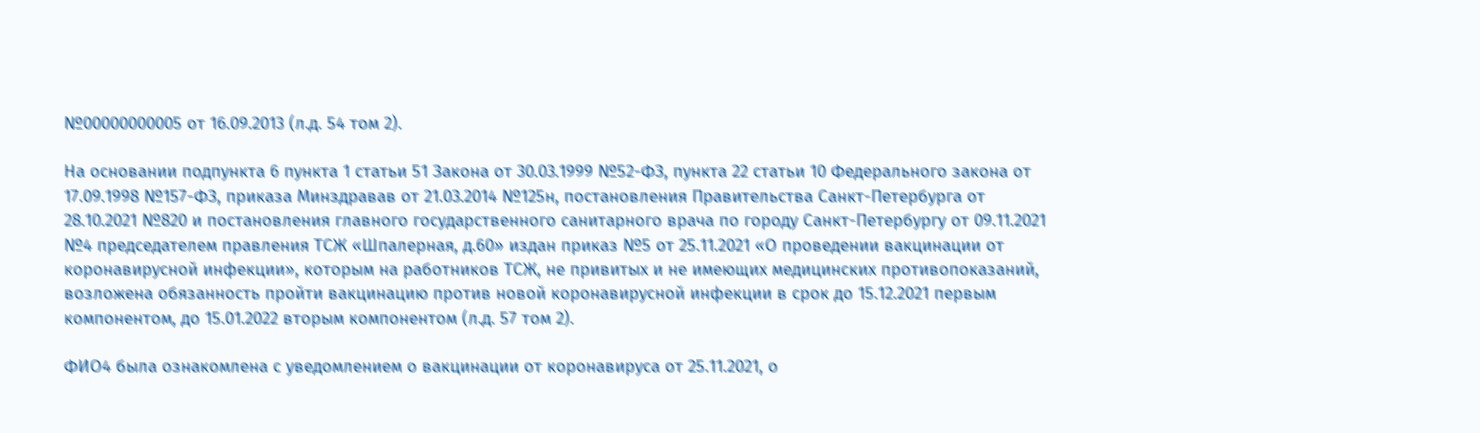№00000000005 от 16.09.2013 (л.д. 54 том 2).

На основании подпункта 6 пункта 1 статьи 51 Закона от 30.03.1999 №52-ФЗ, пункта 22 статьи 10 Федерального закона от 17.09.1998 №157-ФЗ, приказа Минздравав от 21.03.2014 №125н, постановления Правительства Санкт-Петербурга от 28.10.2021 №820 и постановления главного государственного санитарного врача по городу Санкт-Петербургу от 09.11.2021 №4 председателем правления ТСЖ «Шпалерная, д.60» издан приказ №5 от 25.11.2021 «О проведении вакцинации от коронавирусной инфекции», которым на работников ТСЖ, не привитых и не имеющих медицинских противопоказаний, возложена обязанность пройти вакцинацию против новой коронавирусной инфекции в срок до 15.12.2021 первым компонентом, до 15.01.2022 вторым компонентом (л.д. 57 том 2).

ФИО4 была ознакомлена с уведомлением о вакцинации от коронавируса от 25.11.2021, о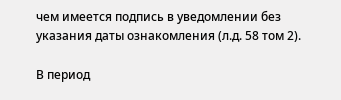чем имеется подпись в уведомлении без указания даты ознакомления (л.д. 58 том 2).

В период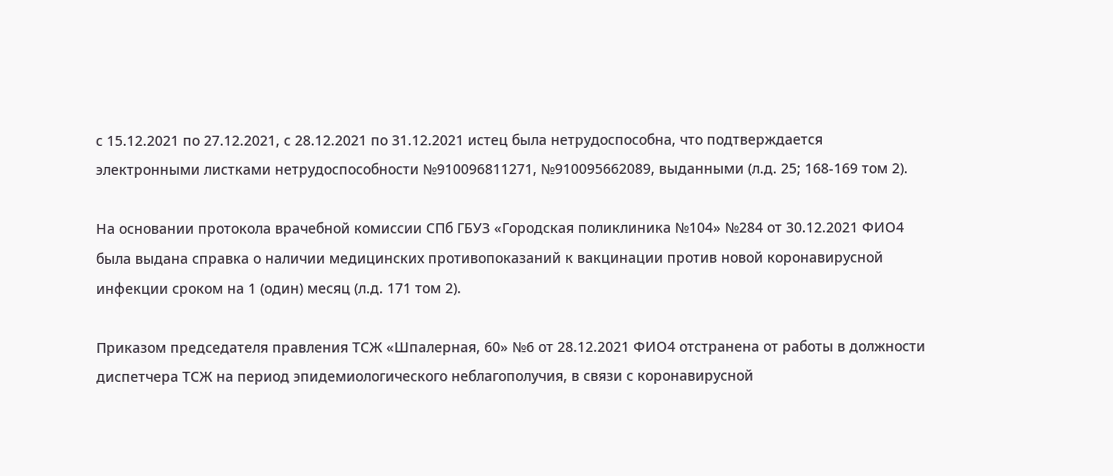с 15.12.2021 по 27.12.2021, с 28.12.2021 по 31.12.2021 истец была нетрудоспособна, что подтверждается электронными листками нетрудоспособности №910096811271, №910095662089, выданными (л.д. 25; 168-169 том 2).

На основании протокола врачебной комиссии СПб ГБУЗ «Городская поликлиника №104» №284 от 30.12.2021 ФИО4 была выдана справка о наличии медицинских противопоказаний к вакцинации против новой коронавирусной инфекции сроком на 1 (один) месяц (л.д. 171 том 2).

Приказом председателя правления ТСЖ «Шпалерная, 60» №6 от 28.12.2021 ФИО4 отстранена от работы в должности диспетчера ТСЖ на период эпидемиологического неблагополучия, в связи с коронавирусной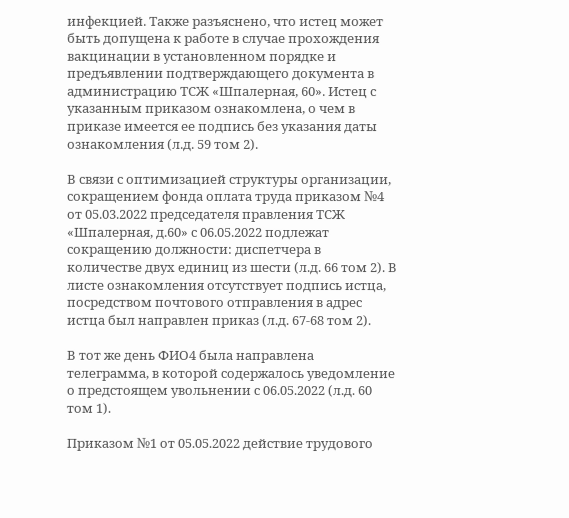инфекцией. Также разъяснено, что истец может быть допущена к работе в случае прохождения вакцинации в установленном порядке и предъявлении подтверждающего документа в администрацию ТСЖ «Шпалерная, 60». Истец с указанным приказом ознакомлена, о чем в приказе имеется ее подпись без указания даты ознакомления (л.д. 59 том 2).

В связи с оптимизацией структуры организации, сокращением фонда оплата труда приказом №4 от 05.03.2022 председателя правления ТСЖ «Шпалерная, д.60» с 06.05.2022 подлежат сокращению должности: диспетчера в количестве двух единиц из шести (л.д. 66 том 2). В листе ознакомления отсутствует подпись истца, посредством почтового отправления в адрес истца был направлен приказ (л.д. 67-68 том 2).

В тот же день ФИО4 была направлена телеграмма, в которой содержалось уведомление о предстоящем увольнении с 06.05.2022 (л.д. 60 том 1).

Приказом №1 от 05.05.2022 действие трудового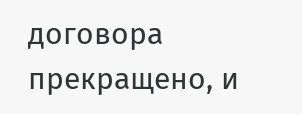договора прекращено, и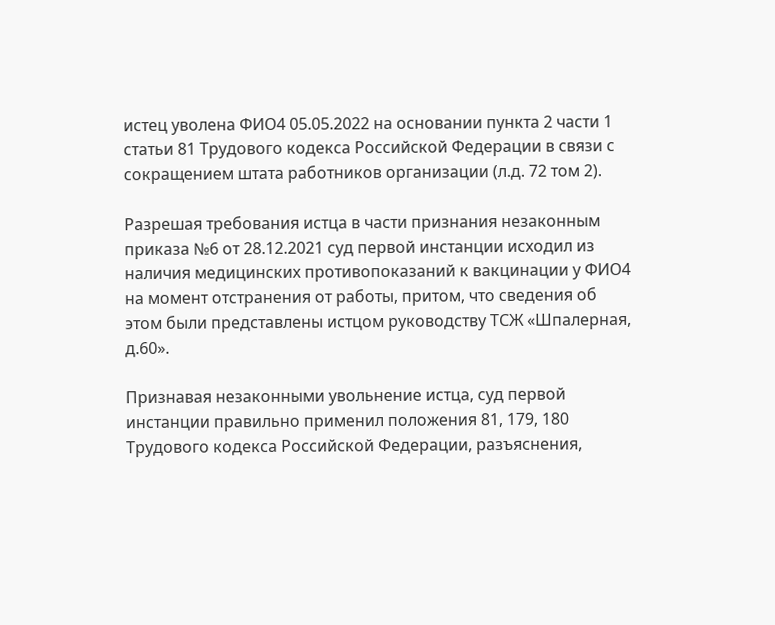истец уволена ФИО4 05.05.2022 на основании пункта 2 части 1 статьи 81 Трудового кодекса Российской Федерации в связи с сокращением штата работников организации (л.д. 72 том 2).

Разрешая требования истца в части признания незаконным приказа №6 от 28.12.2021 суд первой инстанции исходил из наличия медицинских противопоказаний к вакцинации у ФИО4 на момент отстранения от работы, притом, что сведения об этом были представлены истцом руководству ТСЖ «Шпалерная, д.60».

Признавая незаконными увольнение истца, суд первой инстанции правильно применил положения 81, 179, 180 Трудового кодекса Российской Федерации, разъяснения,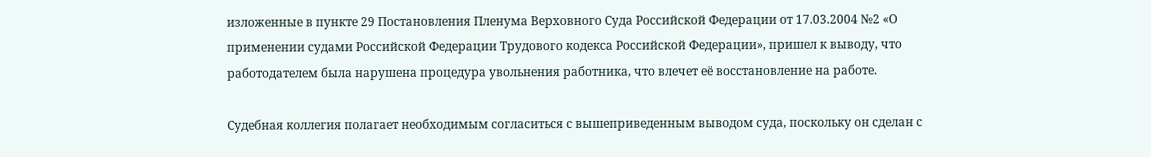изложенные в пункте 29 Постановления Пленума Верховного Суда Российской Федерации от 17.03.2004 №2 «О применении судами Российской Федерации Трудового кодекса Российской Федерации», пришел к выводу, что работодателем была нарушена процедура увольнения работника, что влечет её восстановление на работе.

Судебная коллегия полагает необходимым согласиться с вышеприведенным выводом суда, поскольку он сделан с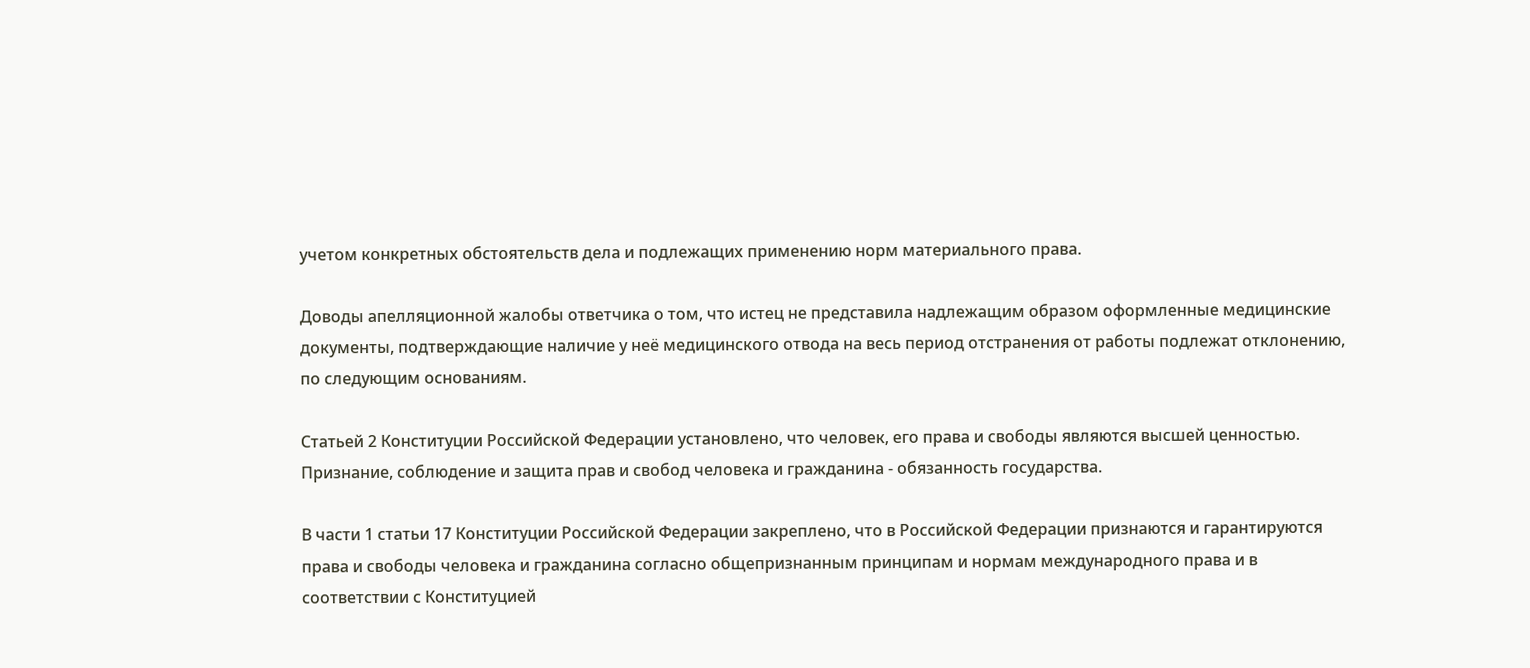учетом конкретных обстоятельств дела и подлежащих применению норм материального права.

Доводы апелляционной жалобы ответчика о том, что истец не представила надлежащим образом оформленные медицинские документы, подтверждающие наличие у неё медицинского отвода на весь период отстранения от работы подлежат отклонению, по следующим основаниям.

Статьей 2 Конституции Российской Федерации установлено, что человек, его права и свободы являются высшей ценностью. Признание, соблюдение и защита прав и свобод человека и гражданина - обязанность государства.

В части 1 статьи 17 Конституции Российской Федерации закреплено, что в Российской Федерации признаются и гарантируются права и свободы человека и гражданина согласно общепризнанным принципам и нормам международного права и в соответствии с Конституцией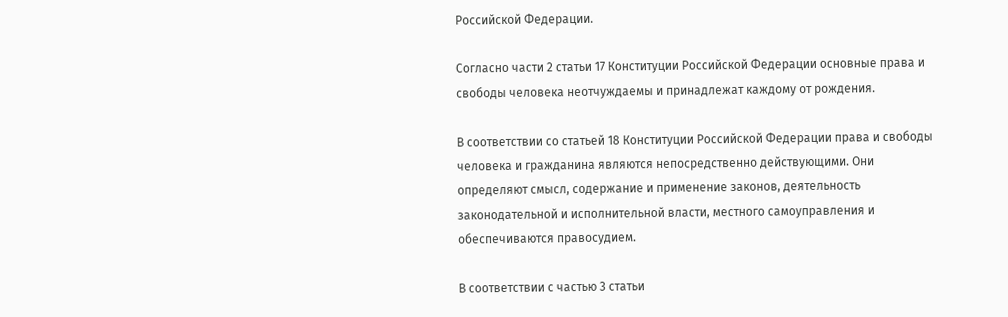Российской Федерации.

Согласно части 2 статьи 17 Конституции Российской Федерации основные права и свободы человека неотчуждаемы и принадлежат каждому от рождения.

В соответствии со статьей 18 Конституции Российской Федерации права и свободы человека и гражданина являются непосредственно действующими. Они определяют смысл, содержание и применение законов, деятельность законодательной и исполнительной власти, местного самоуправления и обеспечиваются правосудием.

В соответствии с частью 3 статьи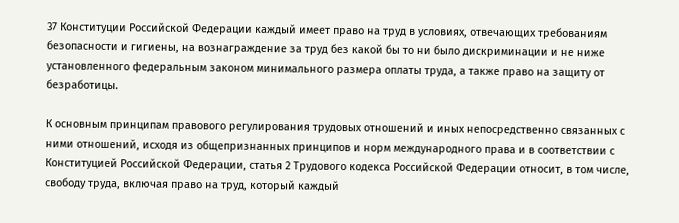37 Конституции Российской Федерации каждый имеет право на труд в условиях, отвечающих требованиям безопасности и гигиены, на вознаграждение за труд без какой бы то ни было дискриминации и не ниже установленного федеральным законом минимального размера оплаты труда, а также право на защиту от безработицы.

К основным принципам правового регулирования трудовых отношений и иных непосредственно связанных с ними отношений, исходя из общепризнанных принципов и норм международного права и в соответствии с Конституцией Российской Федерации, статья 2 Трудового кодекса Российской Федерации относит, в том числе, свободу труда, включая право на труд, который каждый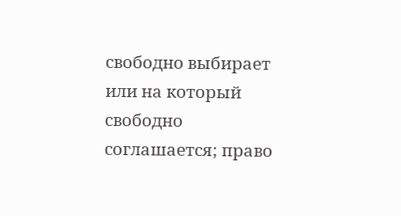свободно выбирает или на который свободно соглашается; право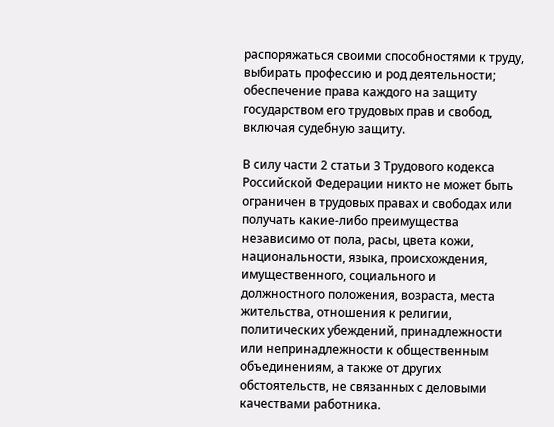распоряжаться своими способностями к труду, выбирать профессию и род деятельности; обеспечение права каждого на защиту государством его трудовых прав и свобод, включая судебную защиту.

В силу части 2 статьи 3 Трудового кодекса Российской Федерации никто не может быть ограничен в трудовых правах и свободах или получать какие-либо преимущества независимо от пола, расы, цвета кожи, национальности, языка, происхождения, имущественного, социального и должностного положения, возраста, места жительства, отношения к религии, политических убеждений, принадлежности или непринадлежности к общественным объединениям, а также от других обстоятельств, не связанных с деловыми качествами работника.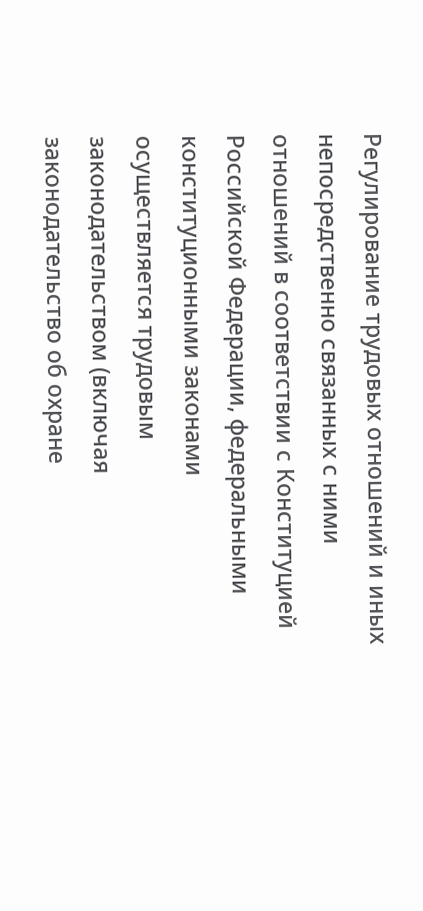Регулирование трудовых отношений и иных непосредственно связанных с ними отношений в соответствии с Конституцией Российской Федерации, федеральными конституционными законами осуществляется трудовым законодательством (включая законодательство об охране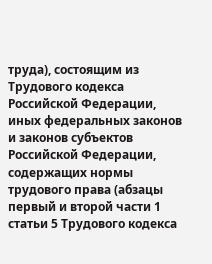труда), состоящим из Трудового кодекса Российской Федерации, иных федеральных законов и законов субъектов Российской Федерации, содержащих нормы трудового права (абзацы первый и второй части 1 статьи 5 Трудового кодекса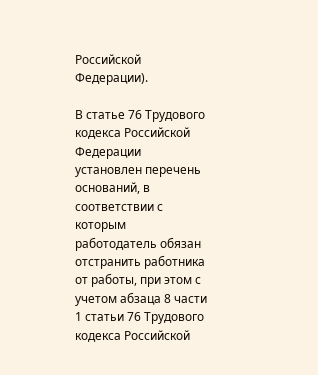Российской Федерации).

В статье 76 Трудового кодекса Российской Федерации установлен перечень оснований, в соответствии с которым работодатель обязан отстранить работника от работы, при этом с учетом абзаца 8 части 1 статьи 76 Трудового кодекса Российской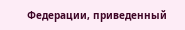Федерации, приведенный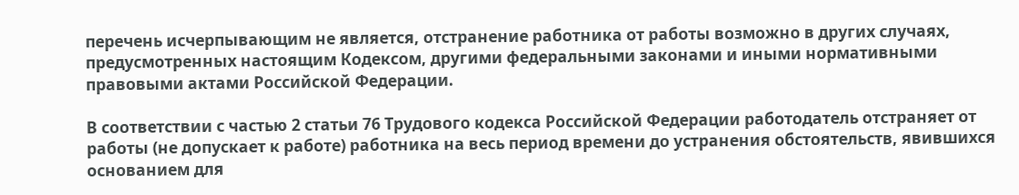перечень исчерпывающим не является, отстранение работника от работы возможно в других случаях, предусмотренных настоящим Кодексом, другими федеральными законами и иными нормативными правовыми актами Российской Федерации.

В соответствии с частью 2 статьи 76 Трудового кодекса Российской Федерации работодатель отстраняет от работы (не допускает к работе) работника на весь период времени до устранения обстоятельств, явившихся основанием для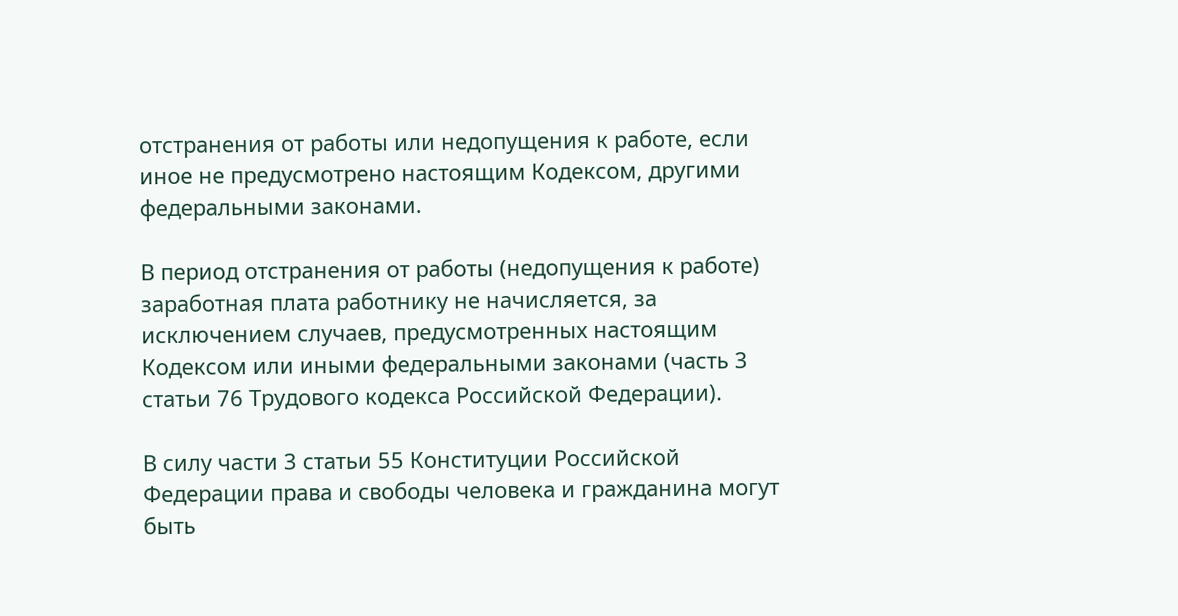отстранения от работы или недопущения к работе, если иное не предусмотрено настоящим Кодексом, другими федеральными законами.

В период отстранения от работы (недопущения к работе) заработная плата работнику не начисляется, за исключением случаев, предусмотренных настоящим Кодексом или иными федеральными законами (часть 3 статьи 76 Трудового кодекса Российской Федерации).

В силу части 3 статьи 55 Конституции Российской Федерации права и свободы человека и гражданина могут быть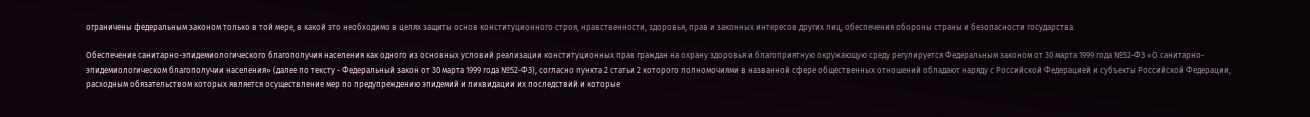ограничены федеральным законом только в той мере, в какой это необходимо в целях защиты основ конституционного строя, нравственности, здоровья, прав и законных интересов других лиц, обеспечения обороны страны и безопасности государства.

Обеспечение санитарно-эпидемиологического благополучия населения как одного из основных условий реализации конституционных прав граждан на охрану здоровья и благоприятную окружающую среду регулируется Федеральным законом от 30 марта 1999 года №52-ФЗ «О санитарно-эпидемиологическом благополучии населения» (далее по тексту - Федеральный закон от 30 марта 1999 года №52-ФЗ), согласно пункта 2 статьи 2 которого полномочиями в названной сфере общественных отношений обладают наряду с Российской Федерацией и субъекты Российской Федерации, расходным обязательством которых является осуществление мер по предупреждению эпидемий и ликвидации их последствий и которые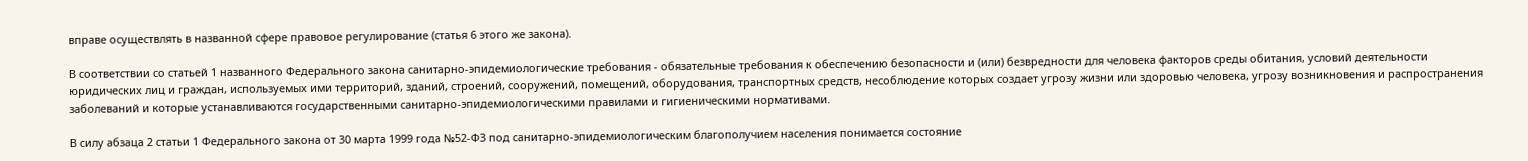вправе осуществлять в названной сфере правовое регулирование (статья 6 этого же закона).

В соответствии со статьей 1 названного Федерального закона санитарно-эпидемиологические требования - обязательные требования к обеспечению безопасности и (или) безвредности для человека факторов среды обитания, условий деятельности юридических лиц и граждан, используемых ими территорий, зданий, строений, сооружений, помещений, оборудования, транспортных средств, несоблюдение которых создает угрозу жизни или здоровью человека, угрозу возникновения и распространения заболеваний и которые устанавливаются государственными санитарно-эпидемиологическими правилами и гигиеническими нормативами.

В силу абзаца 2 статьи 1 Федерального закона от 30 марта 1999 года №52-ФЗ под санитарно-эпидемиологическим благополучием населения понимается состояние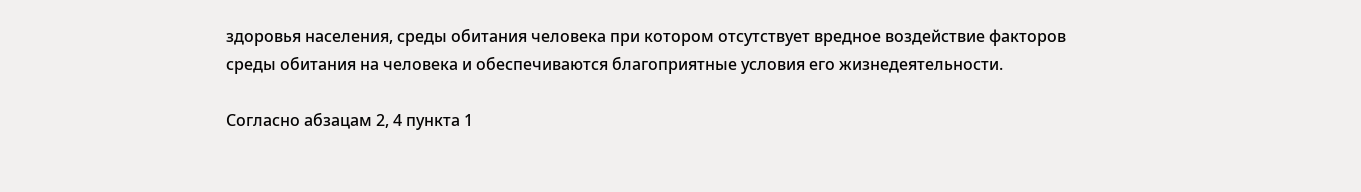здоровья населения, среды обитания человека при котором отсутствует вредное воздействие факторов среды обитания на человека и обеспечиваются благоприятные условия его жизнедеятельности.

Согласно абзацам 2, 4 пункта 1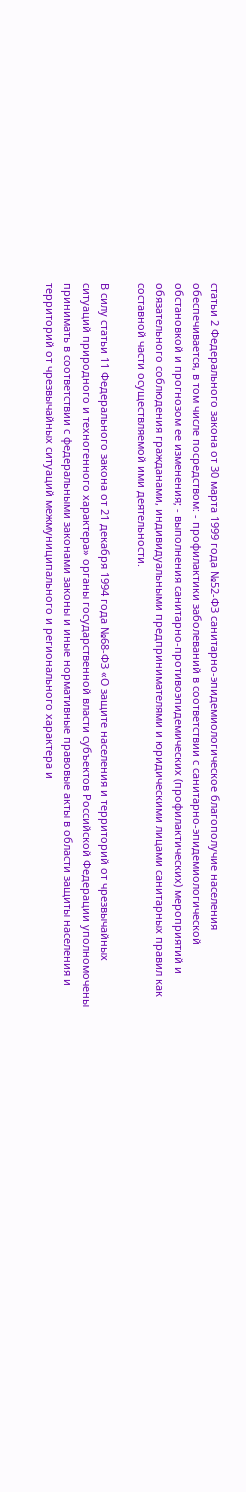статьи 2 Федерального закона от 30 марта 1999 года №52-ФЗ санитарно-эпидемиологическое благополучие населения обеспечивается, в том числе посредством: - профилактики заболеваний в соответствии с санитарно-эпидемиологической обстановкой и прогнозом ее изменения; - выполнения санитарно-противоэпидемических (профилактических) мероприятий и обязательного соблюдения гражданами, индивидуальными предпринимателями и юридическими лицами санитарных правил как составной части осуществляемой ими деятельности.

В силу статьи 11 Федерального закона от 21 декабря 1994 года №68-ФЗ «О защите населения и территорий от чрезвычайных ситуаций природного и техногенного характера» органы государственной власти субъектов Российской Федерации уполномочены принимать в соответствии с федеральными законами законы и иные нормативные правовые акты в области защиты населения и территорий от чрезвычайных ситуаций межмуниципального и регионального характера и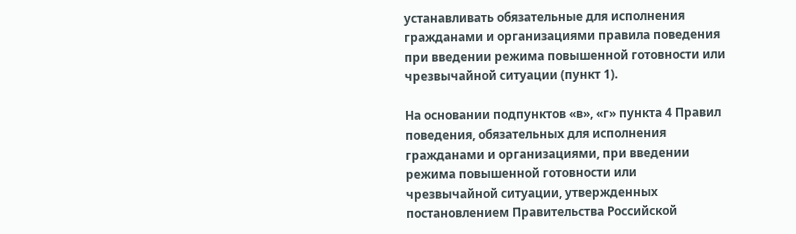устанавливать обязательные для исполнения гражданами и организациями правила поведения при введении режима повышенной готовности или чрезвычайной ситуации (пункт 1).

На основании подпунктов «в», «г» пункта 4 Правил поведения, обязательных для исполнения гражданами и организациями, при введении режима повышенной готовности или чрезвычайной ситуации, утвержденных постановлением Правительства Российской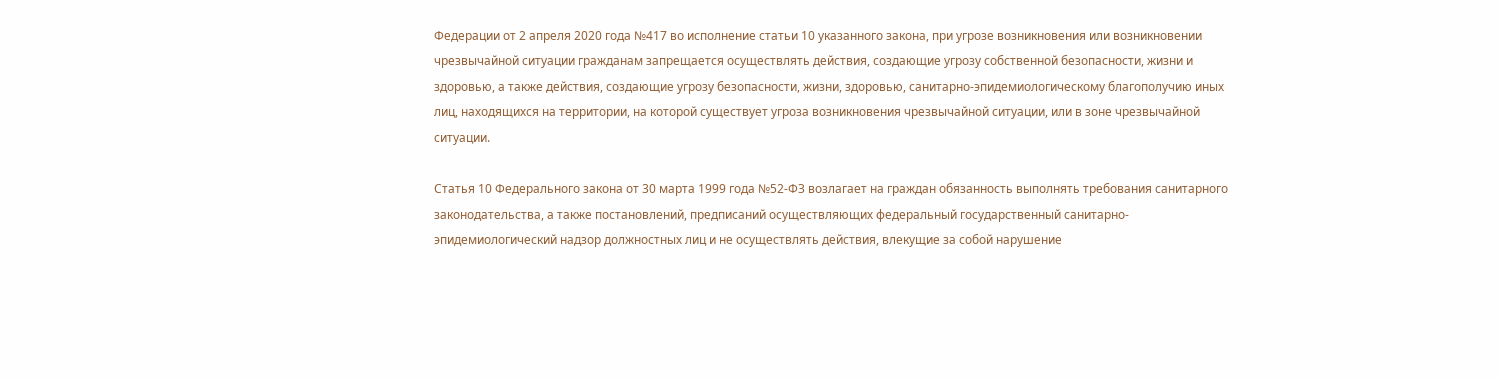Федерации от 2 апреля 2020 года №417 во исполнение статьи 10 указанного закона, при угрозе возникновения или возникновении чрезвычайной ситуации гражданам запрещается осуществлять действия, создающие угрозу собственной безопасности, жизни и здоровью, а также действия, создающие угрозу безопасности, жизни, здоровью, санитарно-эпидемиологическому благополучию иных лиц, находящихся на территории, на которой существует угроза возникновения чрезвычайной ситуации, или в зоне чрезвычайной ситуации.

Статья 10 Федерального закона от 30 марта 1999 года №52-ФЗ возлагает на граждан обязанность выполнять требования санитарного законодательства, а также постановлений, предписаний осуществляющих федеральный государственный санитарно-эпидемиологический надзор должностных лиц и не осуществлять действия, влекущие за собой нарушение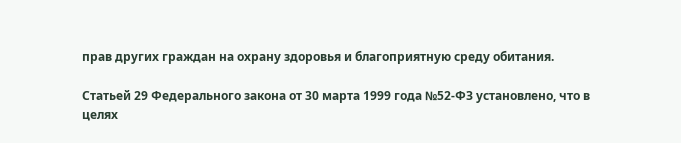прав других граждан на охрану здоровья и благоприятную среду обитания.

Статьей 29 Федерального закона от 30 марта 1999 года №52-ФЗ установлено, что в целях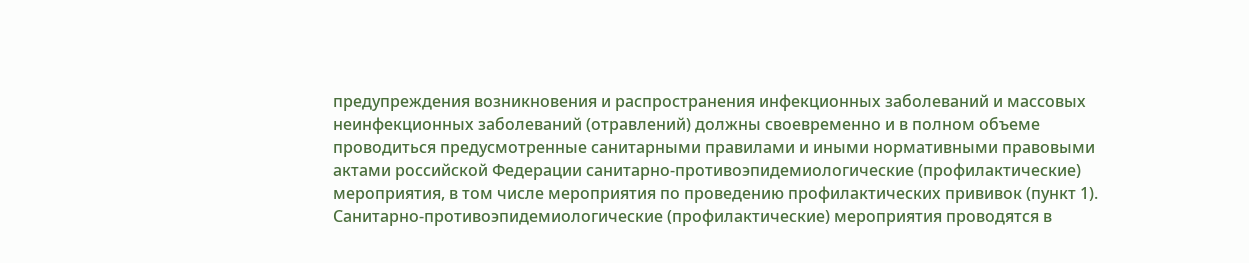предупреждения возникновения и распространения инфекционных заболеваний и массовых неинфекционных заболеваний (отравлений) должны своевременно и в полном объеме проводиться предусмотренные санитарными правилами и иными нормативными правовыми актами российской Федерации санитарно-противоэпидемиологические (профилактические) мероприятия, в том числе мероприятия по проведению профилактических прививок (пункт 1). Санитарно-противоэпидемиологические (профилактические) мероприятия проводятся в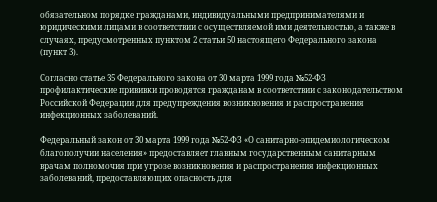обязательном порядке гражданами, индивидуальными предпринимателями и юридическими лицами в соответствии с осуществляемой ими деятельностью, а также в случаях, предусмотренных пунктом 2 статьи 50 настоящего Федерального закона (пункт 3).

Согласно статье 35 Федерального закона от 30 марта 1999 года №52-ФЗ профилактические прививки проводятся гражданам в соответствии с законодательством Российской Федерации для предупреждения возникновения и распространения инфекционных заболеваний.

Федеральный закон от 30 марта 1999 года №52-ФЗ «О санитарно-эпидемиологическом благополучии населения» предоставляет главным государственным санитарным врачам полномочия при угрозе возникновения и распространения инфекционных заболеваний, предоставляющих опасность для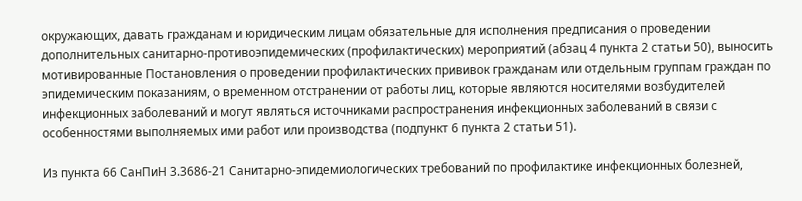окружающих, давать гражданам и юридическим лицам обязательные для исполнения предписания о проведении дополнительных санитарно-противоэпидемических (профилактических) мероприятий (абзац 4 пункта 2 статьи 50), выносить мотивированные Постановления о проведении профилактических прививок гражданам или отдельным группам граждан по эпидемическим показаниям, о временном отстранении от работы лиц, которые являются носителями возбудителей инфекционных заболеваний и могут являться источниками распространения инфекционных заболеваний в связи с особенностями выполняемых ими работ или производства (подпункт 6 пункта 2 статьи 51).

Из пункта 66 СанПиН 3.3686-21 Санитарно-эпидемиологических требований по профилактике инфекционных болезней,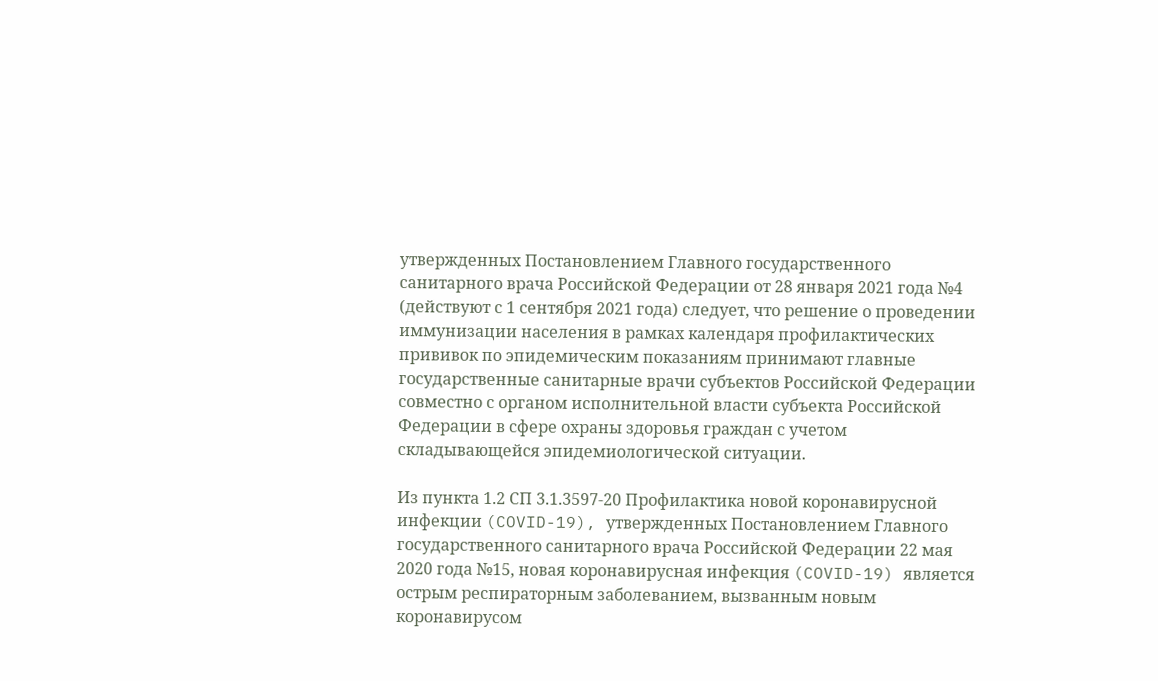утвержденных Постановлением Главного государственного санитарного врача Российской Федерации от 28 января 2021 года №4 (действуют с 1 сентября 2021 года) следует, что решение о проведении иммунизации населения в рамках календаря профилактических прививок по эпидемическим показаниям принимают главные государственные санитарные врачи субъектов Российской Федерации совместно с органом исполнительной власти субъекта Российской Федерации в сфере охраны здоровья граждан с учетом складывающейся эпидемиологической ситуации.

Из пункта 1.2 СП 3.1.3597-20 Профилактика новой коронавирусной инфекции (COVID-19), утвержденных Постановлением Главного государственного санитарного врача Российской Федерации 22 мая 2020 года №15, новая коронавирусная инфекция (COVID-19) является острым респираторным заболеванием, вызванным новым коронавирусом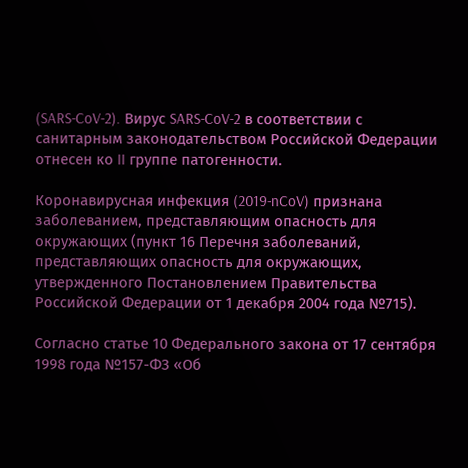(SARS-CoV-2). Вирус SARS-CoV-2 в соответствии с санитарным законодательством Российской Федерации отнесен ко II группе патогенности.

Коронавирусная инфекция (2019-nCoV) признана заболеванием, представляющим опасность для окружающих (пункт 16 Перечня заболеваний, представляющих опасность для окружающих, утвержденного Постановлением Правительства Российской Федерации от 1 декабря 2004 года №715).

Согласно статье 10 Федерального закона от 17 сентября 1998 года №157-ФЗ «Об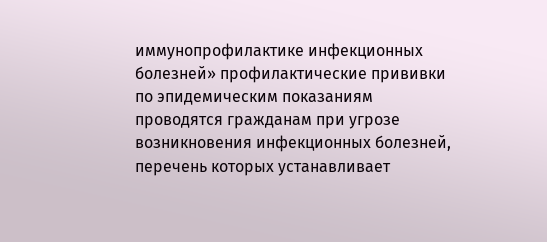иммунопрофилактике инфекционных болезней» профилактические прививки по эпидемическим показаниям проводятся гражданам при угрозе возникновения инфекционных болезней, перечень которых устанавливает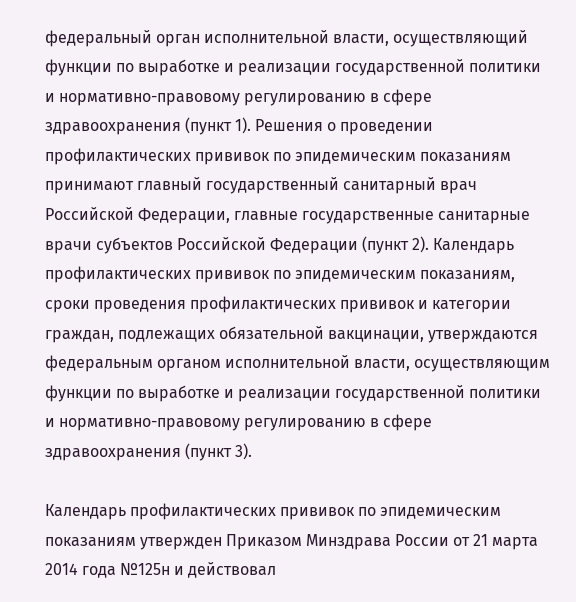федеральный орган исполнительной власти, осуществляющий функции по выработке и реализации государственной политики и нормативно-правовому регулированию в сфере здравоохранения (пункт 1). Решения о проведении профилактических прививок по эпидемическим показаниям принимают главный государственный санитарный врач Российской Федерации, главные государственные санитарные врачи субъектов Российской Федерации (пункт 2). Календарь профилактических прививок по эпидемическим показаниям, сроки проведения профилактических прививок и категории граждан, подлежащих обязательной вакцинации, утверждаются федеральным органом исполнительной власти, осуществляющим функции по выработке и реализации государственной политики и нормативно-правовому регулированию в сфере здравоохранения (пункт 3).

Календарь профилактических прививок по эпидемическим показаниям утвержден Приказом Минздрава России от 21 марта 2014 года №125н и действовал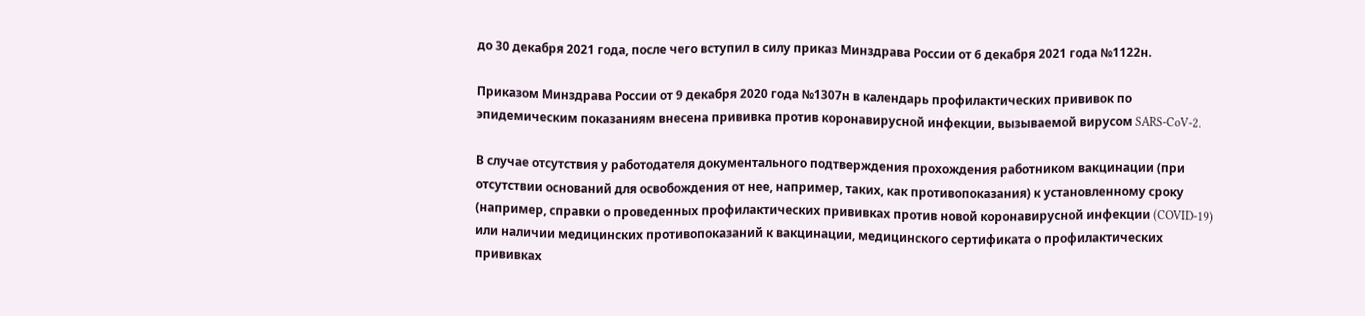до 30 декабря 2021 года, после чего вступил в силу приказ Минздрава России от 6 декабря 2021 года №1122н.

Приказом Минздрава России от 9 декабря 2020 года №1307н в календарь профилактических прививок по эпидемическим показаниям внесена прививка против коронавирусной инфекции, вызываемой вирусом SARS-CoV-2.

В случае отсутствия у работодателя документального подтверждения прохождения работником вакцинации (при отсутствии оснований для освобождения от нее, например, таких, как противопоказания) к установленному сроку (например, справки о проведенных профилактических прививках против новой коронавирусной инфекции (COVID-19) или наличии медицинских противопоказаний к вакцинации, медицинского сертификата о профилактических прививках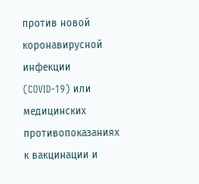против новой коронавирусной инфекции (COVID-19) или медицинских противопоказаниях к вакцинации и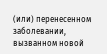(или) перенесенном заболевании, вызванном новой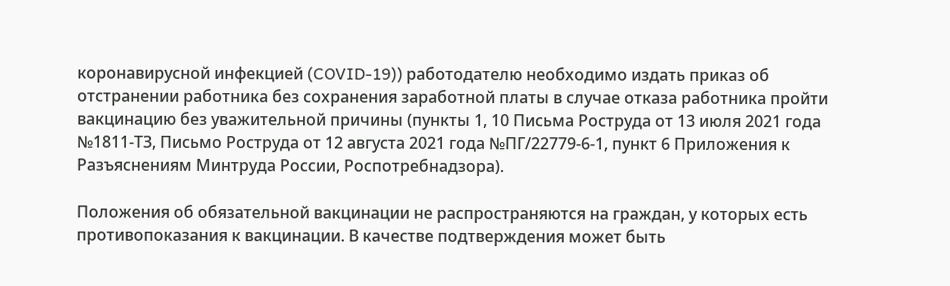коронавирусной инфекцией (COVID-19)) работодателю необходимо издать приказ об отстранении работника без сохранения заработной платы в случае отказа работника пройти вакцинацию без уважительной причины (пункты 1, 10 Письма Роструда от 13 июля 2021 года №1811-ТЗ, Письмо Роструда от 12 августа 2021 года №ПГ/22779-6-1, пункт 6 Приложения к Разъяснениям Минтруда России, Роспотребнадзора).

Положения об обязательной вакцинации не распространяются на граждан, у которых есть противопоказания к вакцинации. В качестве подтверждения может быть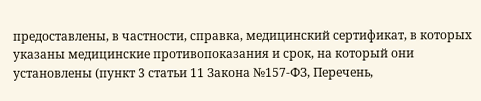предоставлены, в частности, справка, медицинский сертификат, в которых указаны медицинские противопоказания и срок, на который они установлены (пункт 3 статьи 11 Закона №157-ФЗ, Перечень,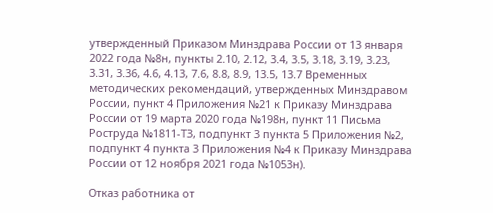утвержденный Приказом Минздрава России от 13 января 2022 года №8н, пункты 2.10, 2.12, 3.4, 3.5, 3.18, 3.19, 3.23, 3.31, 3.36, 4.6, 4.13, 7.6, 8.8, 8.9, 13.5, 13.7 Временных методических рекомендаций, утвержденных Минздравом России, пункт 4 Приложения №21 к Приказу Минздрава России от 19 марта 2020 года №198н, пункт 11 Письма Роструда №1811-ТЗ, подпункт 3 пункта 5 Приложения №2, подпункт 4 пункта 3 Приложения №4 к Приказу Минздрава России от 12 ноября 2021 года №1053н).

Отказ работника от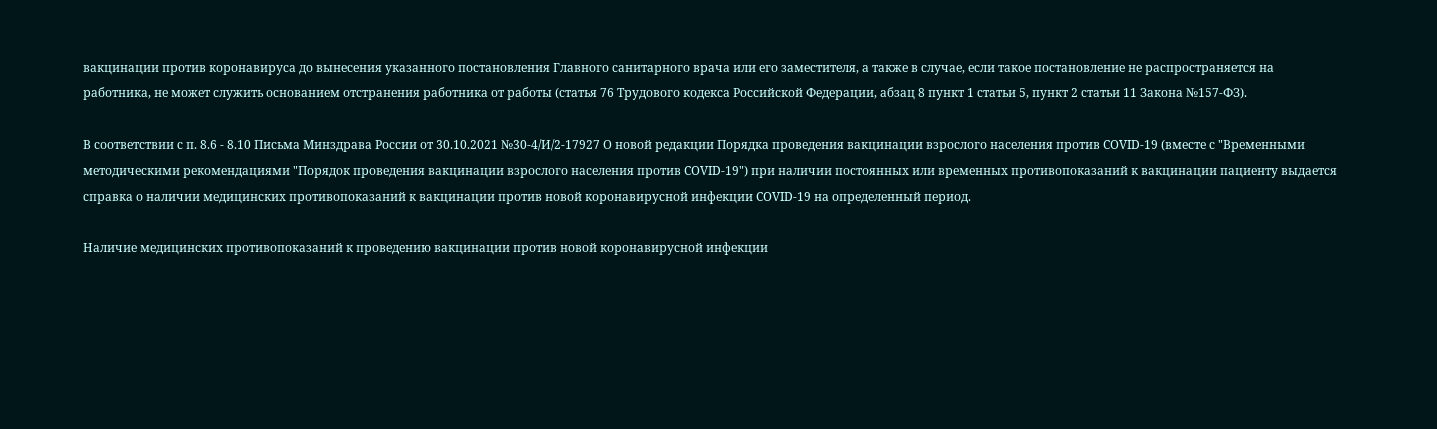вакцинации против коронавируса до вынесения указанного постановления Главного санитарного врача или его заместителя, а также в случае, если такое постановление не распространяется на работника, не может служить основанием отстранения работника от работы (статья 76 Трудового кодекса Российской Федерации, абзац 8 пункт 1 статьи 5, пункт 2 статьи 11 Закона №157-ФЗ).

В соответствии с п. 8.6 - 8.10 Письма Минздрава России от 30.10.2021 №30-4/И/2-17927 О новой редакции Порядка проведения вакцинации взрослого населения против COVID-19 (вместе с "Временными методическими рекомендациями "Порядок проведения вакцинации взрослого населения против COVID-19") при наличии постоянных или временных противопоказаний к вакцинации пациенту выдается справка о наличии медицинских противопоказаний к вакцинации против новой коронавирусной инфекции COVID-19 на определенный период.

Наличие медицинских противопоказаний к проведению вакцинации против новой коронавирусной инфекции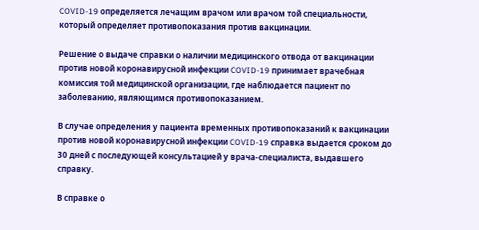COVID-19 определяется лечащим врачом или врачом той специальности, который определяет противопоказания против вакцинации.

Решение о выдаче справки о наличии медицинского отвода от вакцинации против новой коронавирусной инфекции COVID-19 принимает врачебная комиссия той медицинской организации, где наблюдается пациент по заболеванию, являющимся противопоказанием.

В случае определения у пациента временных противопоказаний к вакцинации против новой коронавирусной инфекции COVID-19 справка выдается сроком до 30 дней с последующей консультацией у врача-специалиста, выдавшего справку.

В справке о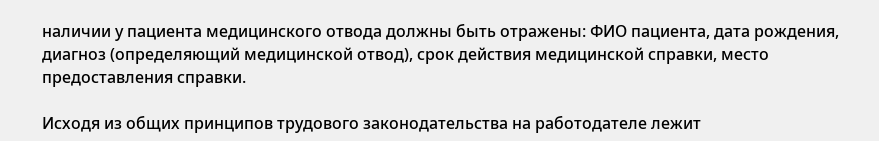наличии у пациента медицинского отвода должны быть отражены: ФИО пациента, дата рождения, диагноз (определяющий медицинской отвод), срок действия медицинской справки, место предоставления справки.

Исходя из общих принципов трудового законодательства на работодателе лежит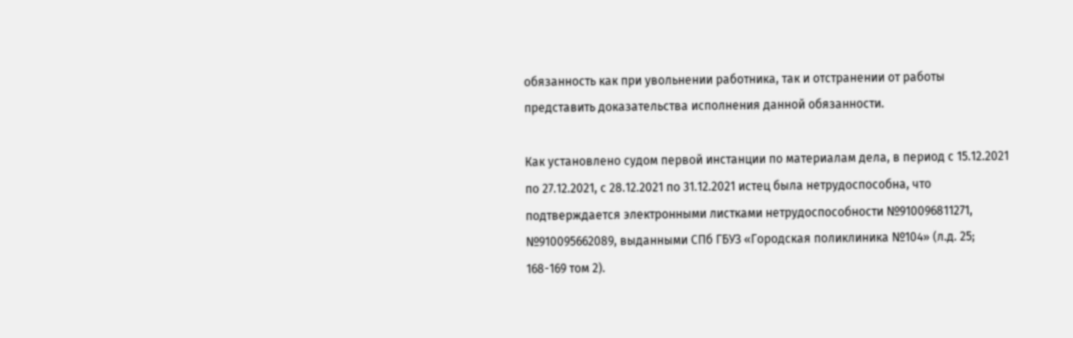обязанность как при увольнении работника, так и отстранении от работы представить доказательства исполнения данной обязанности.

Как установлено судом первой инстанции по материалам дела, в период с 15.12.2021 по 27.12.2021, с 28.12.2021 по 31.12.2021 истец была нетрудоспособна, что подтверждается электронными листками нетрудоспособности №910096811271, №910095662089, выданными СПб ГБУЗ «Городская поликлиника №104» (л.д. 25; 168-169 том 2).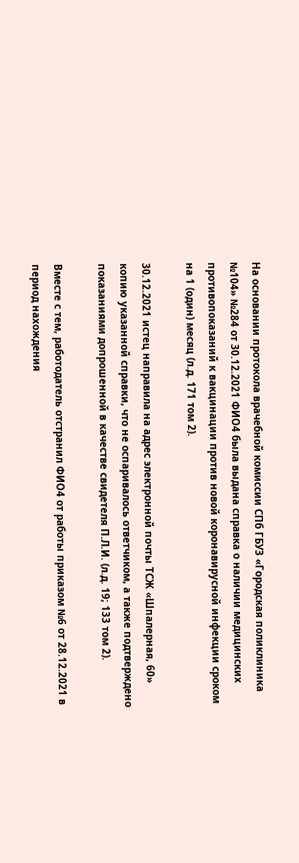На основании протокола врачебной комиссии СПб ГБУЗ «Городская поликлиника №104» №284 от 30.12.2021 ФИО4 была выдана справка о наличии медицинских противопоказаний к вакцинации против новой коронавирусной инфекции сроком на 1 (один) месяц (л.д. 171 том 2).

30.12.2021 истец направила на адрес электронной почты ТСЖ «Шпалерная, 60» копию указанной справки, что не оспаривалось ответчиком, а также подтверждено показаниями допрошенной в качестве свидетеля П.Л.И. (л.д. 19; 133 том 2).

Вместе с тем, работодатель отстранил ФИО4 от работы приказом №6 от 28.12.2021 в период нахождения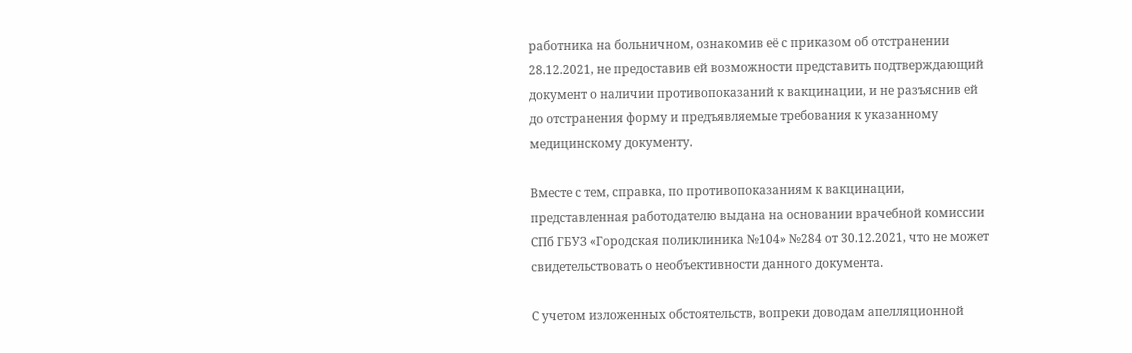работника на больничном, ознакомив её с приказом об отстранении 28.12.2021, не предоставив ей возможности представить подтверждающий документ о наличии противопоказаний к вакцинации, и не разъяснив ей до отстранения форму и предъявляемые требования к указанному медицинскому документу.

Вместе с тем, справка, по противопоказаниям к вакцинации, представленная работодателю выдана на основании врачебной комиссии СПб ГБУЗ «Городская поликлиника №104» №284 от 30.12.2021, что не может свидетельствовать о необъективности данного документа.

С учетом изложенных обстоятельств, вопреки доводам апелляционной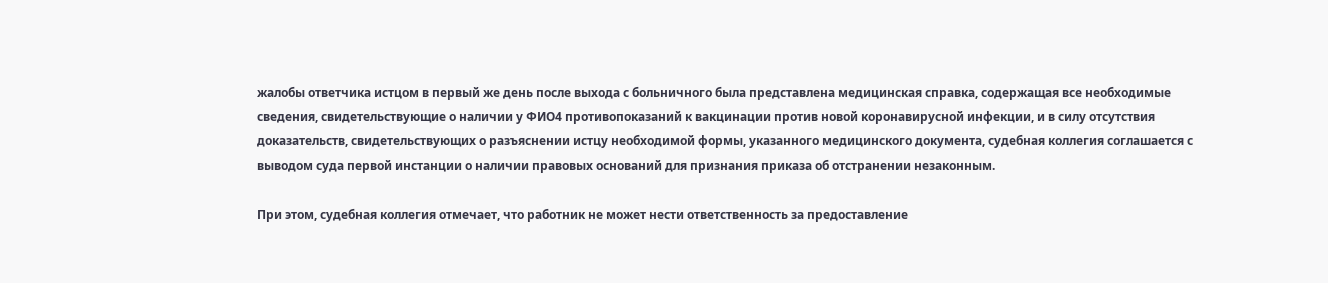жалобы ответчика истцом в первый же день после выхода с больничного была представлена медицинская справка, содержащая все необходимые сведения, свидетельствующие о наличии у ФИО4 противопоказаний к вакцинации против новой коронавирусной инфекции, и в силу отсутствия доказательств, свидетельствующих о разъяснении истцу необходимой формы, указанного медицинского документа, судебная коллегия соглашается с выводом суда первой инстанции о наличии правовых оснований для признания приказа об отстранении незаконным.

При этом, судебная коллегия отмечает, что работник не может нести ответственность за предоставление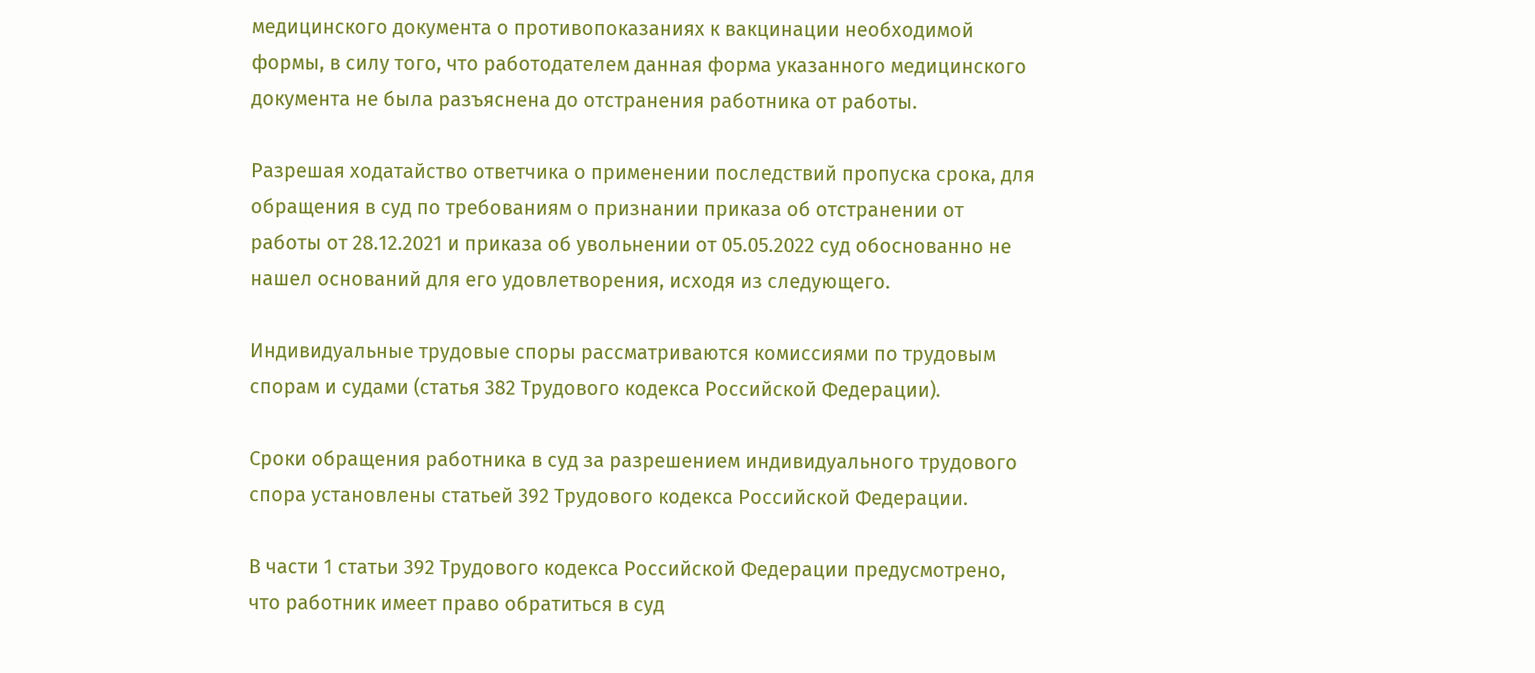медицинского документа о противопоказаниях к вакцинации необходимой формы, в силу того, что работодателем данная форма указанного медицинского документа не была разъяснена до отстранения работника от работы.

Разрешая ходатайство ответчика о применении последствий пропуска срока, для обращения в суд по требованиям о признании приказа об отстранении от работы от 28.12.2021 и приказа об увольнении от 05.05.2022 суд обоснованно не нашел оснований для его удовлетворения, исходя из следующего.

Индивидуальные трудовые споры рассматриваются комиссиями по трудовым спорам и судами (статья 382 Трудового кодекса Российской Федерации).

Сроки обращения работника в суд за разрешением индивидуального трудового спора установлены статьей 392 Трудового кодекса Российской Федерации.

В части 1 статьи 392 Трудового кодекса Российской Федерации предусмотрено, что работник имеет право обратиться в суд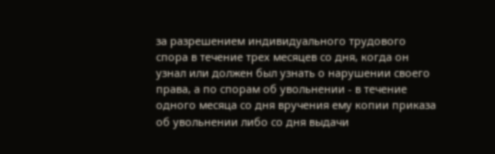за разрешением индивидуального трудового спора в течение трех месяцев со дня, когда он узнал или должен был узнать о нарушении своего права, а по спорам об увольнении - в течение одного месяца со дня вручения ему копии приказа об увольнении либо со дня выдачи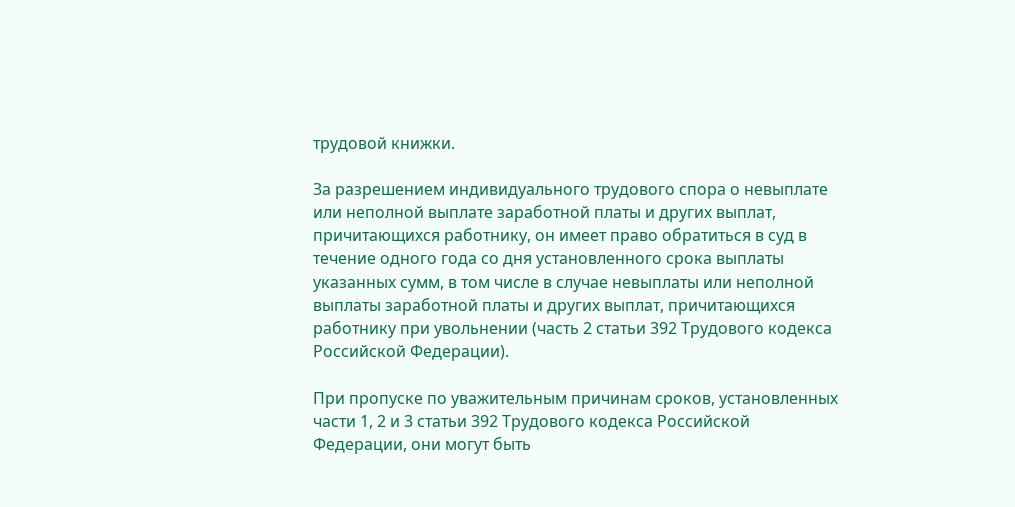трудовой книжки.

За разрешением индивидуального трудового спора о невыплате или неполной выплате заработной платы и других выплат, причитающихся работнику, он имеет право обратиться в суд в течение одного года со дня установленного срока выплаты указанных сумм, в том числе в случае невыплаты или неполной выплаты заработной платы и других выплат, причитающихся работнику при увольнении (часть 2 статьи 392 Трудового кодекса Российской Федерации).

При пропуске по уважительным причинам сроков, установленных части 1, 2 и 3 статьи 392 Трудового кодекса Российской Федерации, они могут быть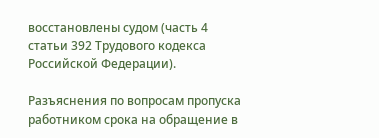восстановлены судом (часть 4 статьи 392 Трудового кодекса Российской Федерации).

Разъяснения по вопросам пропуска работником срока на обращение в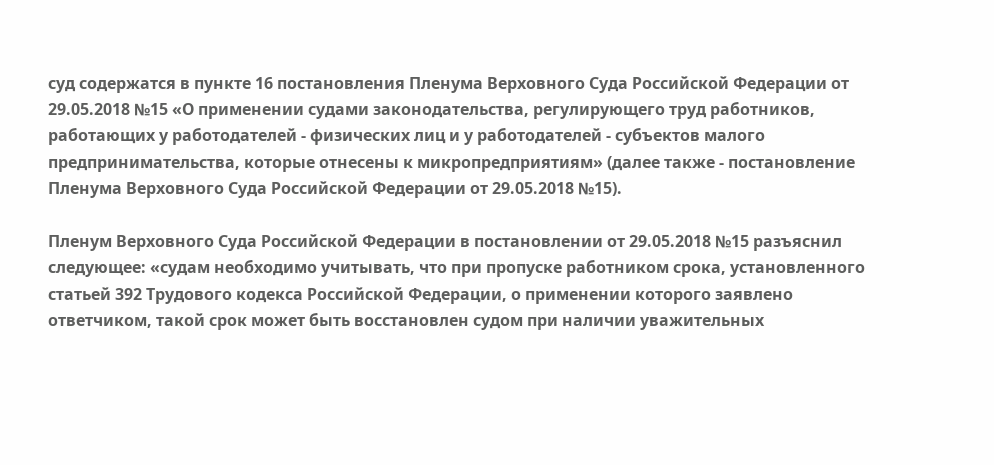суд содержатся в пункте 16 постановления Пленума Верховного Суда Российской Федерации от 29.05.2018 №15 «О применении судами законодательства, регулирующего труд работников, работающих у работодателей - физических лиц и у работодателей - субъектов малого предпринимательства, которые отнесены к микропредприятиям» (далее также - постановление Пленума Верховного Суда Российской Федерации от 29.05.2018 №15).

Пленум Верховного Суда Российской Федерации в постановлении от 29.05.2018 №15 разъяснил следующее: «судам необходимо учитывать, что при пропуске работником срока, установленного статьей 392 Трудового кодекса Российской Федерации, о применении которого заявлено ответчиком, такой срок может быть восстановлен судом при наличии уважительных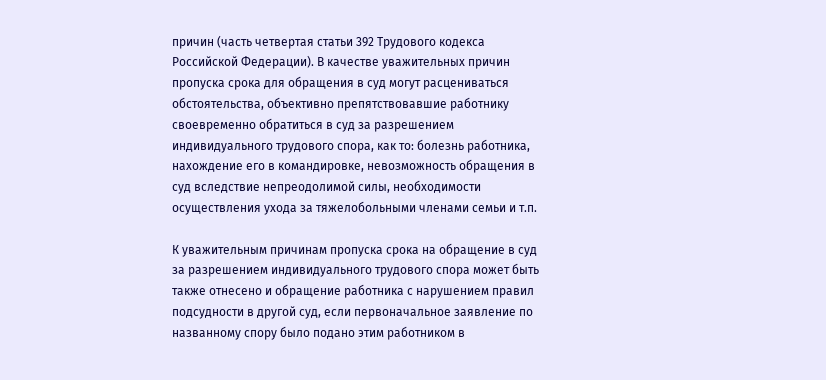причин (часть четвертая статьи 392 Трудового кодекса Российской Федерации). В качестве уважительных причин пропуска срока для обращения в суд могут расцениваться обстоятельства, объективно препятствовавшие работнику своевременно обратиться в суд за разрешением индивидуального трудового спора, как то: болезнь работника, нахождение его в командировке, невозможность обращения в суд вследствие непреодолимой силы, необходимости осуществления ухода за тяжелобольными членами семьи и т.п.

К уважительным причинам пропуска срока на обращение в суд за разрешением индивидуального трудового спора может быть также отнесено и обращение работника с нарушением правил подсудности в другой суд, если первоначальное заявление по названному спору было подано этим работником в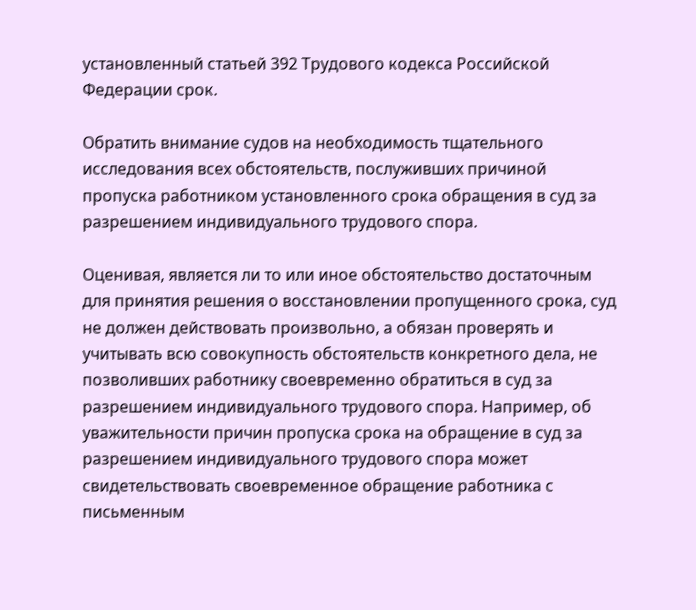установленный статьей 392 Трудового кодекса Российской Федерации срок.

Обратить внимание судов на необходимость тщательного исследования всех обстоятельств, послуживших причиной пропуска работником установленного срока обращения в суд за разрешением индивидуального трудового спора.

Оценивая, является ли то или иное обстоятельство достаточным для принятия решения о восстановлении пропущенного срока, суд не должен действовать произвольно, а обязан проверять и учитывать всю совокупность обстоятельств конкретного дела, не позволивших работнику своевременно обратиться в суд за разрешением индивидуального трудового спора. Например, об уважительности причин пропуска срока на обращение в суд за разрешением индивидуального трудового спора может свидетельствовать своевременное обращение работника с письменным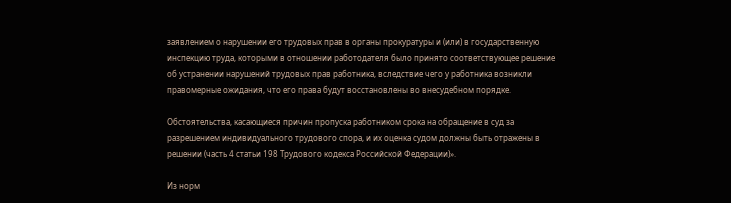заявлением о нарушении его трудовых прав в органы прокуратуры и (или) в государственную инспекцию труда, которыми в отношении работодателя было принято соответствующее решение об устранении нарушений трудовых прав работника, вследствие чего у работника возникли правомерные ожидания, что его права будут восстановлены во внесудебном порядке.

Обстоятельства, касающиеся причин пропуска работником срока на обращение в суд за разрешением индивидуального трудового спора, и их оценка судом должны быть отражены в решении (часть 4 статьи 198 Трудового кодекса Российской Федерации)».

Из норм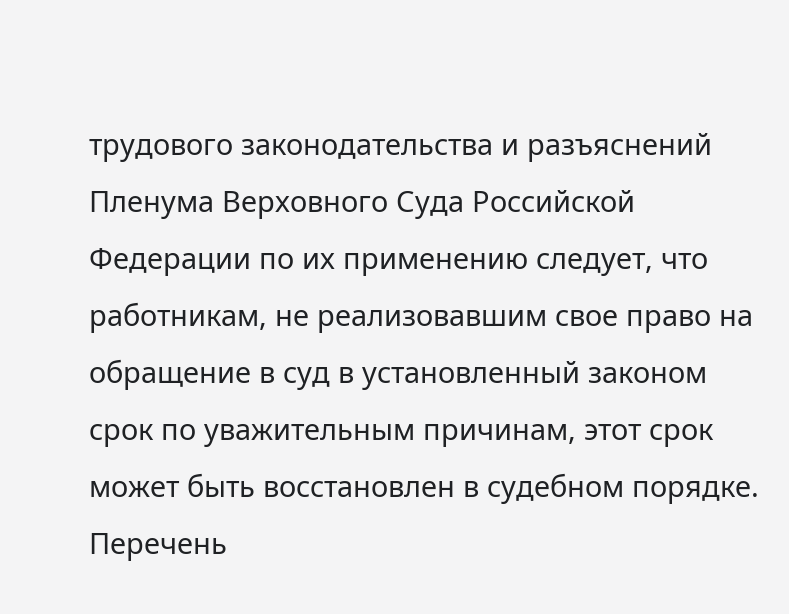трудового законодательства и разъяснений Пленума Верховного Суда Российской Федерации по их применению следует, что работникам, не реализовавшим свое право на обращение в суд в установленный законом срок по уважительным причинам, этот срок может быть восстановлен в судебном порядке. Перечень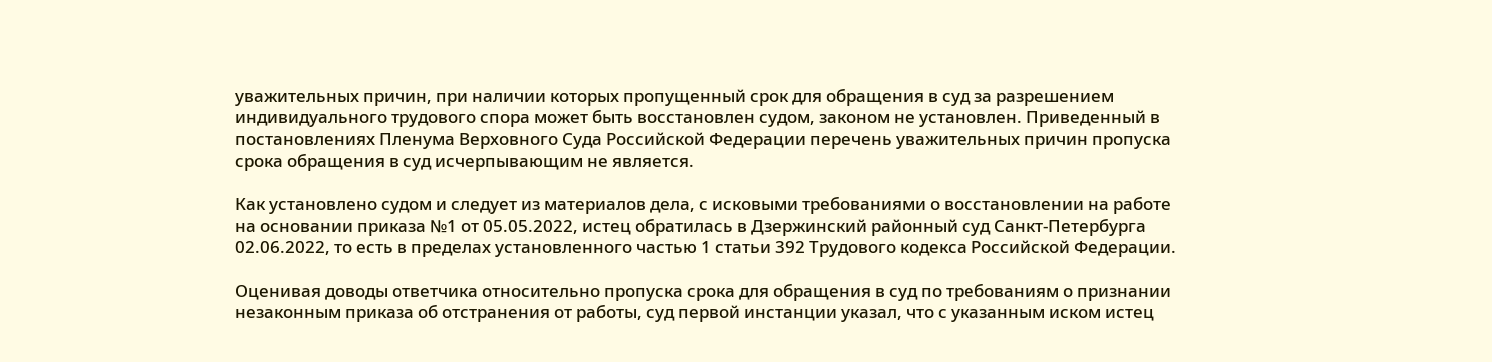уважительных причин, при наличии которых пропущенный срок для обращения в суд за разрешением индивидуального трудового спора может быть восстановлен судом, законом не установлен. Приведенный в постановлениях Пленума Верховного Суда Российской Федерации перечень уважительных причин пропуска срока обращения в суд исчерпывающим не является.

Как установлено судом и следует из материалов дела, с исковыми требованиями о восстановлении на работе на основании приказа №1 от 05.05.2022, истец обратилась в Дзержинский районный суд Санкт-Петербурга 02.06.2022, то есть в пределах установленного частью 1 статьи 392 Трудового кодекса Российской Федерации.

Оценивая доводы ответчика относительно пропуска срока для обращения в суд по требованиям о признании незаконным приказа об отстранения от работы, суд первой инстанции указал, что с указанным иском истец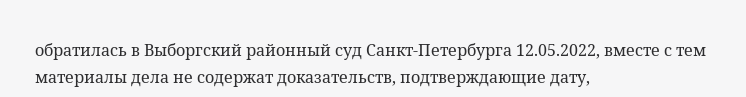обратилась в Выборгский районный суд Санкт-Петербурга 12.05.2022, вместе с тем материалы дела не содержат доказательств, подтверждающие дату,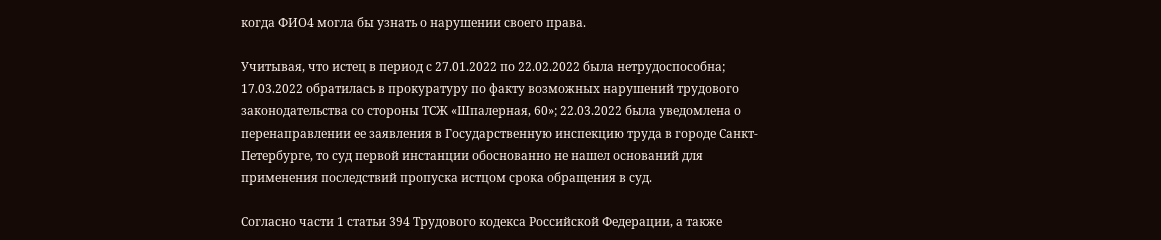когда ФИО4 могла бы узнать о нарушении своего права.

Учитывая, что истец в период с 27.01.2022 по 22.02.2022 была нетрудоспособна; 17.03.2022 обратилась в прокуратуру по факту возможных нарушений трудового законодательства со стороны ТСЖ «Шпалерная, 60»; 22.03.2022 была уведомлена о перенаправлении ее заявления в Государственную инспекцию труда в городе Санкт-Петербурге, то суд первой инстанции обоснованно не нашел оснований для применения последствий пропуска истцом срока обращения в суд.

Согласно части 1 статьи 394 Трудового кодекса Российской Федерации, а также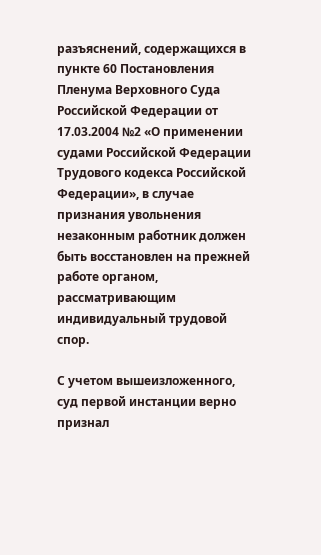разъяснений, содержащихся в пункте 60 Постановления Пленума Верховного Суда Российской Федерации от 17.03.2004 №2 «О применении судами Российской Федерации Трудового кодекса Российской Федерации», в случае признания увольнения незаконным работник должен быть восстановлен на прежней работе органом, рассматривающим индивидуальный трудовой спор.

С учетом вышеизложенного, суд первой инстанции верно признал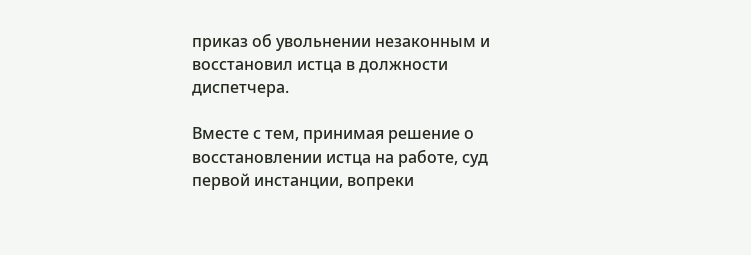приказ об увольнении незаконным и восстановил истца в должности диспетчера.

Вместе с тем, принимая решение о восстановлении истца на работе, суд первой инстанции, вопреки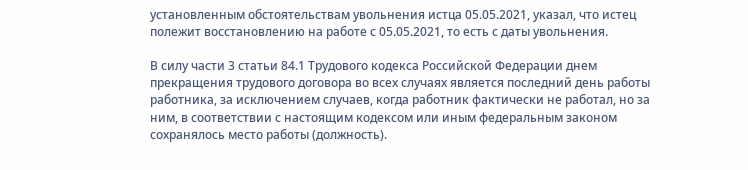установленным обстоятельствам увольнения истца 05.05.2021, указал, что истец полежит восстановлению на работе с 05.05.2021, то есть с даты увольнения.

В силу части 3 статьи 84.1 Трудового кодекса Российской Федерации днем прекращения трудового договора во всех случаях является последний день работы работника, за исключением случаев, когда работник фактически не работал, но за ним, в соответствии с настоящим кодексом или иным федеральным законом сохранялось место работы (должность).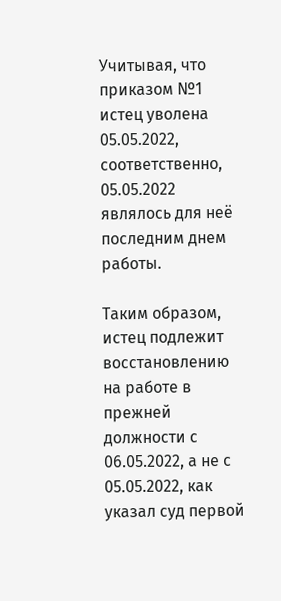Учитывая, что приказом №1 истец уволена 05.05.2022, соответственно, 05.05.2022 являлось для неё последним днем работы.

Таким образом, истец подлежит восстановлению на работе в прежней должности с 06.05.2022, а не с 05.05.2022, как указал суд первой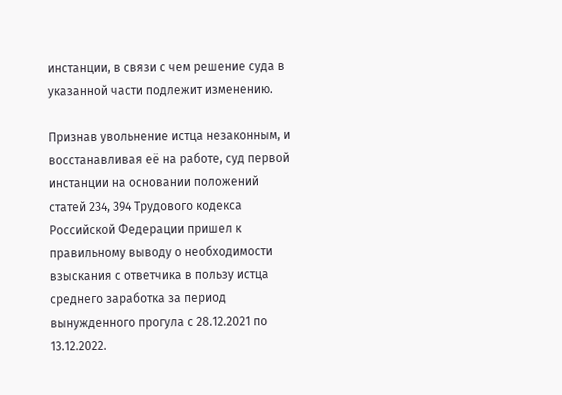инстанции, в связи с чем решение суда в указанной части подлежит изменению.

Признав увольнение истца незаконным, и восстанавливая её на работе, суд первой инстанции на основании положений статей 234, 394 Трудового кодекса Российской Федерации пришел к правильному выводу о необходимости взыскания с ответчика в пользу истца среднего заработка за период вынужденного прогула с 28.12.2021 по 13.12.2022.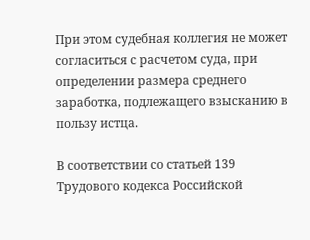При этом судебная коллегия не может согласиться с расчетом суда, при определении размера среднего заработка, подлежащего взысканию в пользу истца.

В соответствии со статьей 139 Трудового кодекса Российской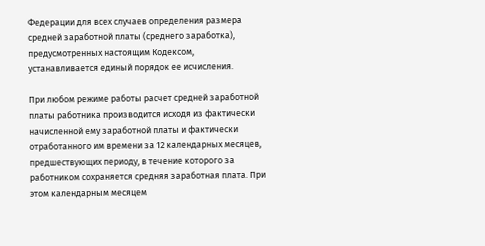Федерации для всех случаев определения размера средней заработной платы (среднего заработка), предусмотренных настоящим Кодексом, устанавливается единый порядок ее исчисления.

При любом режиме работы расчет средней заработной платы работника производится исходя из фактически начисленной ему заработной платы и фактически отработанного им времени за 12 календарных месяцев, предшествующих периоду, в течение которого за работником сохраняется средняя заработная плата. При этом календарным месяцем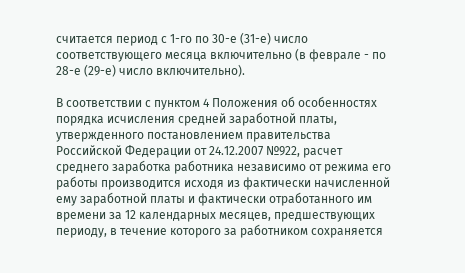считается период с 1-го по 30-е (31-е) число соответствующего месяца включительно (в феврале - по 28-е (29-е) число включительно).

В соответствии с пунктом 4 Положения об особенностях порядка исчисления средней заработной платы, утвержденного постановлением правительства Российской Федерации от 24.12.2007 №922, расчет среднего заработка работника независимо от режима его работы производится исходя из фактически начисленной ему заработной платы и фактически отработанного им времени за 12 календарных месяцев, предшествующих периоду, в течение которого за работником сохраняется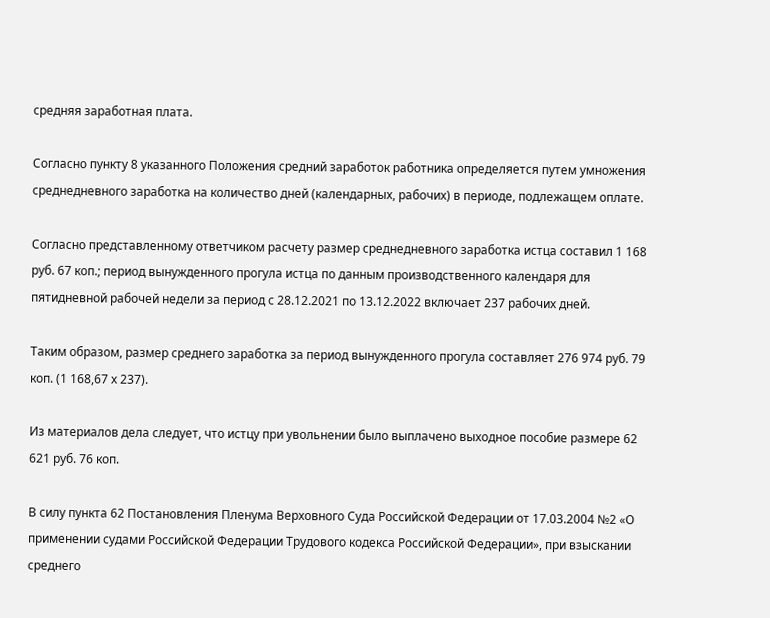средняя заработная плата.

Согласно пункту 8 указанного Положения средний заработок работника определяется путем умножения среднедневного заработка на количество дней (календарных, рабочих) в периоде, подлежащем оплате.

Согласно представленному ответчиком расчету размер среднедневного заработка истца составил 1 168 руб. 67 коп.; период вынужденного прогула истца по данным производственного календаря для пятидневной рабочей недели за период с 28.12.2021 по 13.12.2022 включает 237 рабочих дней.

Таким образом, размер среднего заработка за период вынужденного прогула составляет 276 974 руб. 79 коп. (1 168,67 х 237).

Из материалов дела следует, что истцу при увольнении было выплачено выходное пособие размере 62 621 руб. 76 коп.

В силу пункта 62 Постановления Пленума Верховного Суда Российской Федерации от 17.03.2004 №2 «О применении судами Российской Федерации Трудового кодекса Российской Федерации», при взыскании среднего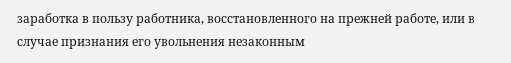заработка в пользу работника, восстановленного на прежней работе, или в случае признания его увольнения незаконным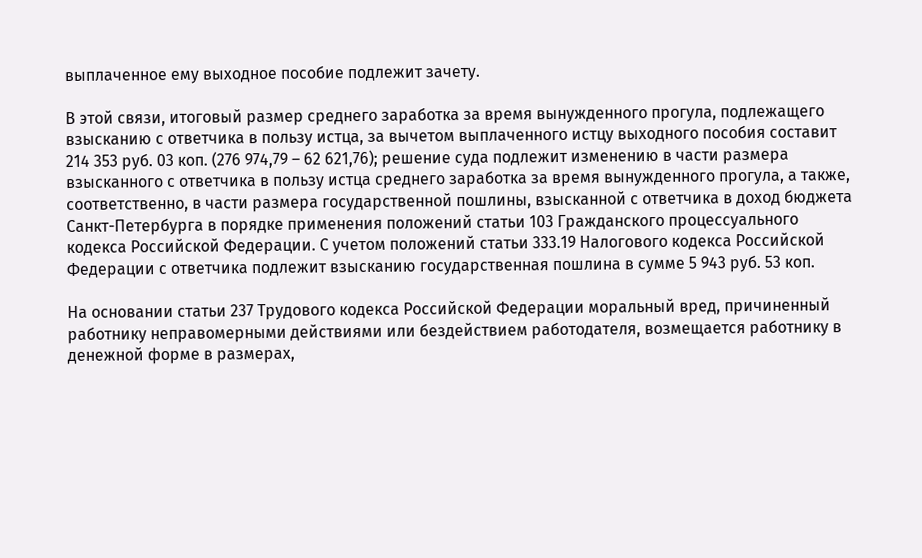выплаченное ему выходное пособие подлежит зачету.

В этой связи, итоговый размер среднего заработка за время вынужденного прогула, подлежащего взысканию с ответчика в пользу истца, за вычетом выплаченного истцу выходного пособия составит 214 353 руб. 03 коп. (276 974,79 – 62 621,76); решение суда подлежит изменению в части размера взысканного с ответчика в пользу истца среднего заработка за время вынужденного прогула, а также, соответственно, в части размера государственной пошлины, взысканной с ответчика в доход бюджета Санкт-Петербурга в порядке применения положений статьи 103 Гражданского процессуального кодекса Российской Федерации. С учетом положений статьи 333.19 Налогового кодекса Российской Федерации с ответчика подлежит взысканию государственная пошлина в сумме 5 943 руб. 53 коп.

На основании статьи 237 Трудового кодекса Российской Федерации моральный вред, причиненный работнику неправомерными действиями или бездействием работодателя, возмещается работнику в денежной форме в размерах,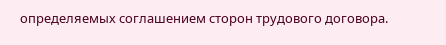определяемых соглашением сторон трудового договора.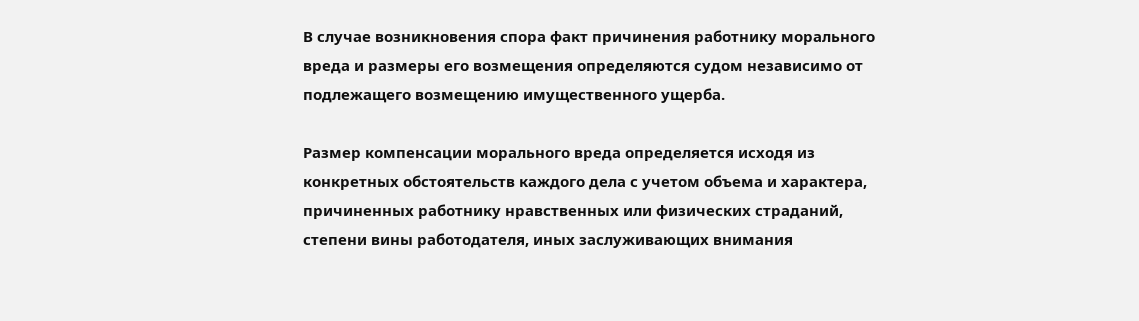В случае возникновения спора факт причинения работнику морального вреда и размеры его возмещения определяются судом независимо от подлежащего возмещению имущественного ущерба.

Размер компенсации морального вреда определяется исходя из конкретных обстоятельств каждого дела с учетом объема и характера, причиненных работнику нравственных или физических страданий, степени вины работодателя, иных заслуживающих внимания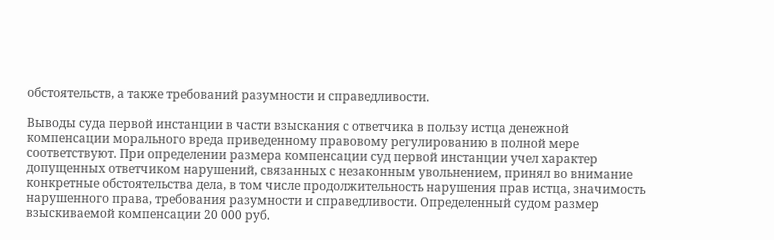обстоятельств, а также требований разумности и справедливости.

Выводы суда первой инстанции в части взыскания с ответчика в пользу истца денежной компенсации морального вреда приведенному правовому регулированию в полной мере соответствуют. При определении размера компенсации суд первой инстанции учел характер допущенных ответчиком нарушений, связанных с незаконным увольнением, принял во внимание конкретные обстоятельства дела, в том числе продолжительность нарушения прав истца, значимость нарушенного права, требования разумности и справедливости. Определенный судом размер взыскиваемой компенсации 20 000 руб.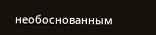необоснованным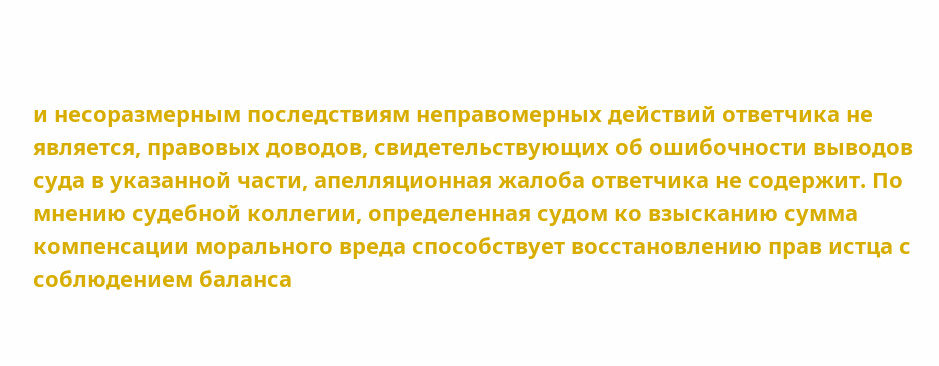и несоразмерным последствиям неправомерных действий ответчика не является, правовых доводов, свидетельствующих об ошибочности выводов суда в указанной части, апелляционная жалоба ответчика не содержит. По мнению судебной коллегии, определенная судом ко взысканию сумма компенсации морального вреда способствует восстановлению прав истца с соблюдением баланса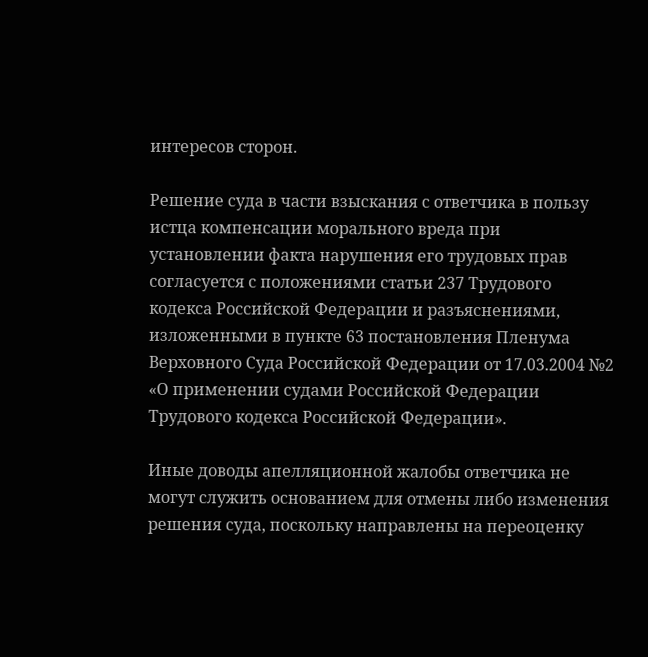интересов сторон.

Решение суда в части взыскания с ответчика в пользу истца компенсации морального вреда при установлении факта нарушения его трудовых прав согласуется с положениями статьи 237 Трудового кодекса Российской Федерации и разъяснениями, изложенными в пункте 63 постановления Пленума Верховного Суда Российской Федерации от 17.03.2004 №2 «О применении судами Российской Федерации Трудового кодекса Российской Федерации».

Иные доводы апелляционной жалобы ответчика не могут служить основанием для отмены либо изменения решения суда, поскольку направлены на переоценку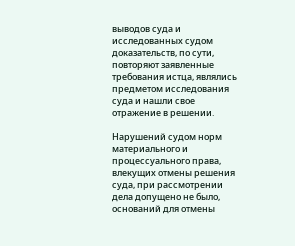выводов суда и исследованных судом доказательств, по сути, повторяют заявленные требования истца, являлись предметом исследования суда и нашли свое отражение в решении.

Нарушений судом норм материального и процессуального права, влекущих отмены решения суда, при рассмотрении дела допущено не было, оснований для отмены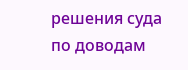решения суда по доводам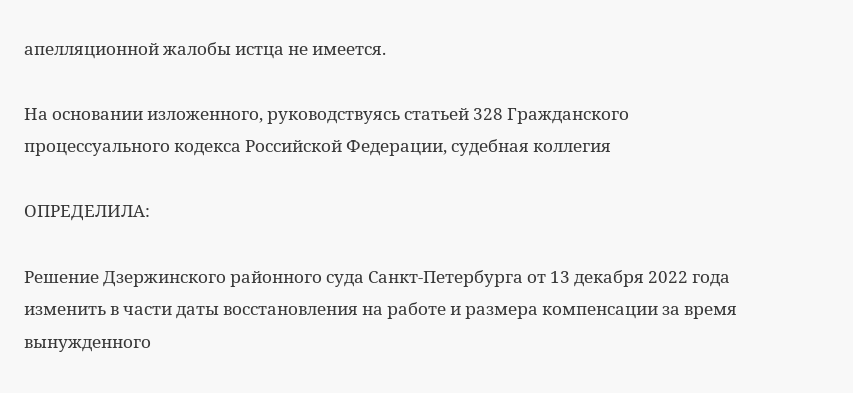апелляционной жалобы истца не имеется.

На основании изложенного, руководствуясь статьей 328 Гражданского процессуального кодекса Российской Федерации, судебная коллегия

ОПРЕДЕЛИЛА:

Решение Дзержинского районного суда Санкт-Петербурга от 13 декабря 2022 года изменить в части даты восстановления на работе и размера компенсации за время вынужденного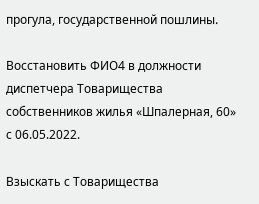прогула, государственной пошлины.

Восстановить ФИО4 в должности диспетчера Товарищества собственников жилья «Шпалерная, 60» с 06.05.2022.

Взыскать с Товарищества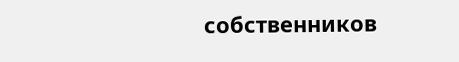собственников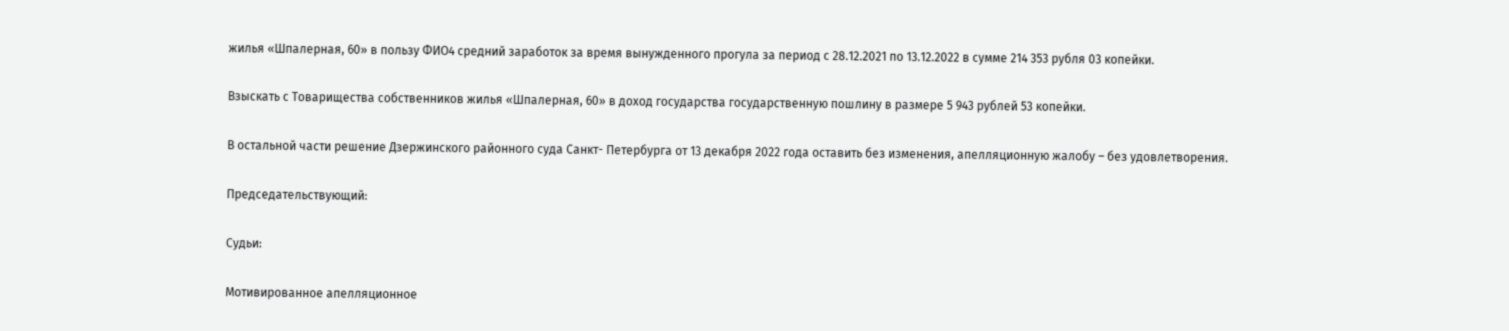жилья «Шпалерная, 60» в пользу ФИО4 средний заработок за время вынужденного прогула за период с 28.12.2021 по 13.12.2022 в сумме 214 353 рубля 03 копейки.

Взыскать с Товарищества собственников жилья «Шпалерная, 60» в доход государства государственную пошлину в размере 5 943 рублей 53 копейки.

В остальной части решение Дзержинского районного суда Санкт- Петербурга от 13 декабря 2022 года оставить без изменения, апелляционную жалобу – без удовлетворения.

Председательствующий:

Судьи:

Мотивированное апелляционное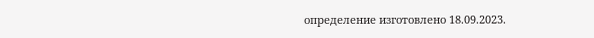определение изготовлено 18.09.2023.